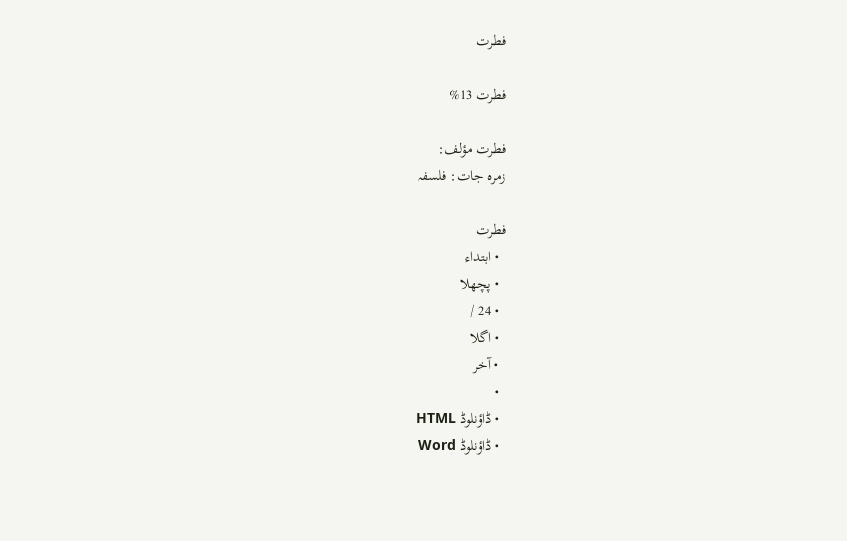فطرت

فطرت 13%

فطرت مؤلف:
زمرہ جات: فلسفہ

فطرت
  • ابتداء
  • پچھلا
  • 24 /
  • اگلا
  • آخر
  •
  • ڈاؤنلوڈ HTML
  • ڈاؤنلوڈ Word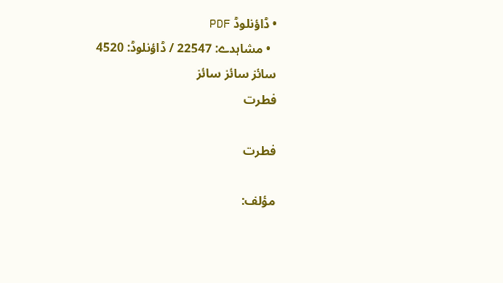• ڈاؤنلوڈ PDF
  • مشاہدے: 22547 / ڈاؤنلوڈ: 4520
سائز سائز سائز
فطرت

فطرت

مؤلف: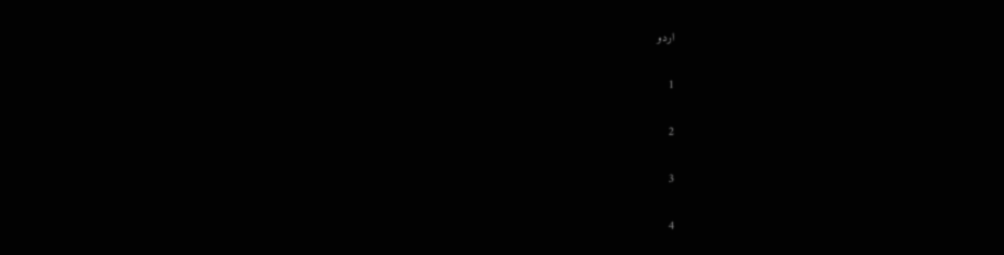اردو

1

2

3

4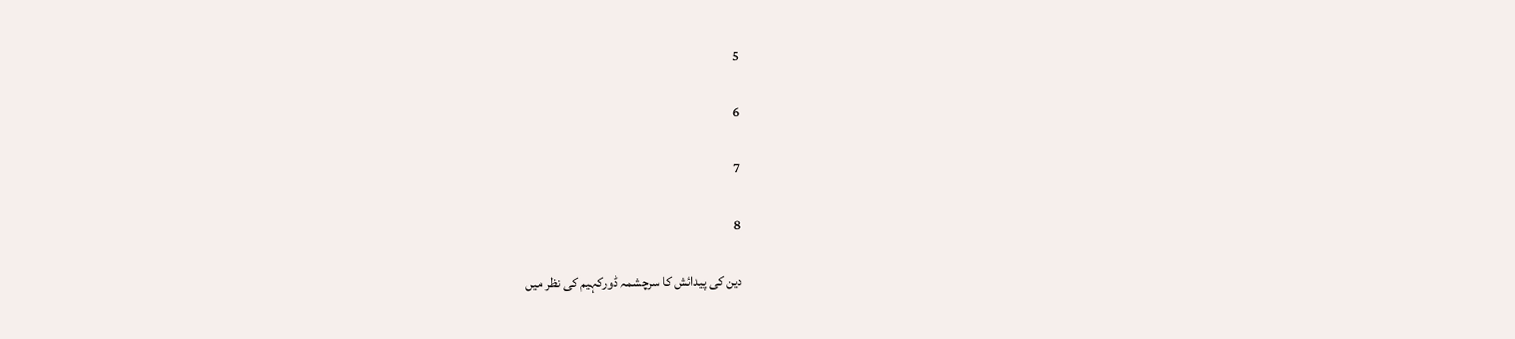5

6

7

8

دین کی پیدائش کا سرچشمہ ڈورکہیم کی نظر میں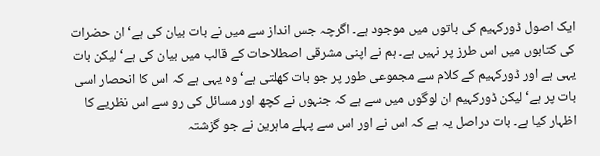ایک اصول ڈورکہیم کی باتوں میں موجود ہے۔ اگرچہ جس انداز سے میں نے بات بیان کی ہے‘ ان حضرات کی کتابوں میں اس طرز پر نہیں ہے۔ ہم نے اپنی مشرقی اصطلاحات کے قالب میں بیان کی ہے‘ لیکن بات یہی ہے اور ڈورکہیم کے کلام سے مجموعی طور پر جو بات کھلتی ہے‘ وہ یہی ہے کہ اس کا انحصار اسی بات پر ہے‘ لیکن ڈورکہیم ان لوگوں میں سے ہے کہ جنہوں نے کچھ اور مسائل کی رو سے اس نظریے کا اظہار کیا ہے۔ بات دراصل یہ ہے کہ اس نے اور اس سے پہلے ماہرین نے جو گزشتہ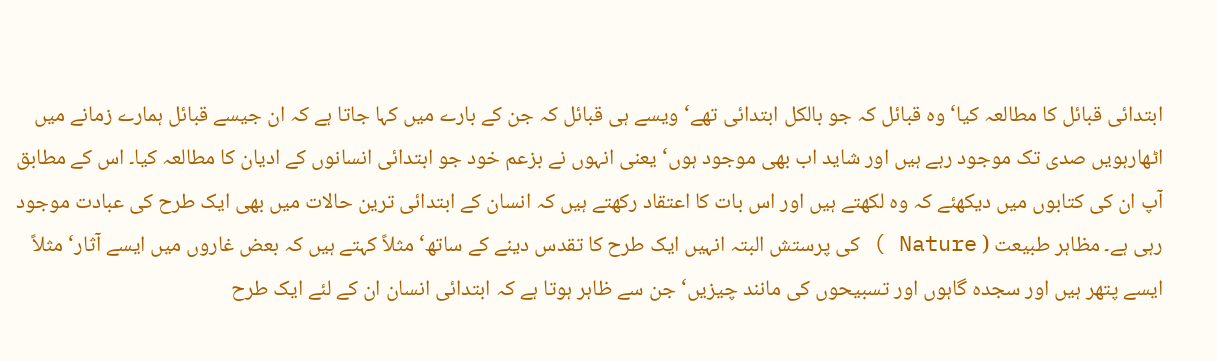ابتدائی قبائل کا مطالعہ کیا‘ وہ قبائل کہ جو بالکل ابتدائی تھے‘ ویسے ہی قبائل کہ جن کے بارے میں کہا جاتا ہے کہ ان جیسے قبائل ہمارے زمانے میں اٹھارہویں صدی تک موجود رہے ہیں اور شاید اب بھی موجود ہوں‘ یعنی انہوں نے بزعم خود جو ابتدائی انسانوں کے ادیان کا مطالعہ کیا۔ اس کے مطابق آپ ان کی کتابوں میں دیکھئے کہ وہ لکھتے ہیں اور اس بات کا اعتقاد رکھتے ہیں کہ انسان کے ابتدائی ترین حالات میں بھی ایک طرح کی عبادت موجود رہی ہے۔ مظاہر طبیعت ( Nature ) کی پرستش البتہ انہیں ایک طرح کا تقدس دینے کے ساتھ‘ مثلاً کہتے ہیں کہ بعض غاروں میں ایسے آثار‘ مثلاً ایسے پتھر ہیں اور سجدہ گاہوں اور تسبیحوں کی مانند چیزیں‘ جن سے ظاہر ہوتا ہے کہ ابتدائی انسان ان کے لئے ایک طرح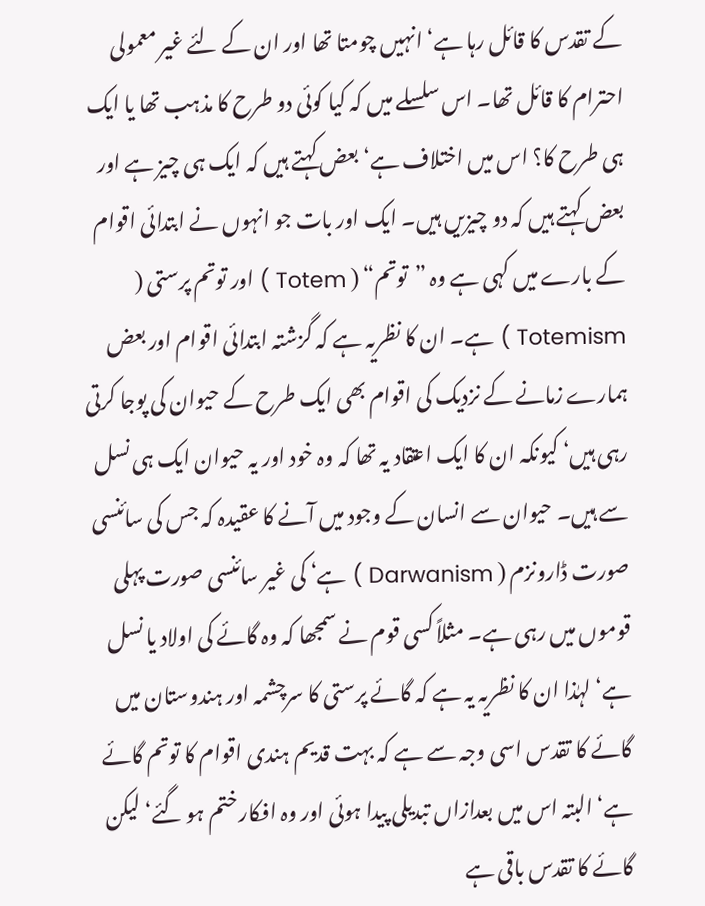کے تقدس کا قائل رہا ہے‘ انہیں چومتا تھا اور ان کے لئے غیر معمولی احترام کا قائل تھا۔ اس سلسلے میں کہ کیا کوئی دو طرح کا مذہب تھا یا ایک ہی طرح کا؟ اس میں اختلاف ہے‘ بعض کہتے ہیں کہ ایک ہی چیز ہے اور بعض کہتے ہیں کہ دو چیزیں ہیں۔ ایک اور بات جو انہوں نے ابتدائی اقوام کے بارے میں کہی ہے وہ ”توتم“ ( Totem ) اور توتم پرستی ( Totemism ) ہے۔ ان کا نظریہ ہے کہ گزشتہ ابتدائی اقوام اور بعض ہمارے زمانے کے نزدیک کی اقوام بھی ایک طرح کے حیوان کی پوجا کرتی رہی ہیں‘ کیونکہ ان کا ایک اعتقاد یہ تھا کہ وہ خود اور یہ حیوان ایک ہی نسل سے ہیں۔ حیوان سے انسان کے وجود میں آنے کا عقیدہ کہ جس کی سائنسی صورت ڈارونزم ( Darwanism ) ہے‘ کی غیر سائنسی صورت پہلی قوموں میں رہی ہے۔ مثلاً کسی قوم نے سمجھا کہ وہ گائے کی اولاد یا نسل ہے‘ لہٰذا ان کا نظریہ یہ ہے کہ گائے پرستی کا سرچشمہ اور ہندوستان میں گائے کا تقدس اسی وجہ سے ہے کہ بہت قدیم ہندی اقوام کا توتم گائے ہے‘ البتہ اس میں بعدازاں تبدیلی پیدا ہوئی اور وہ افکار ختم ہو گئے‘ لیکن گائے کا تقدس باقی ہے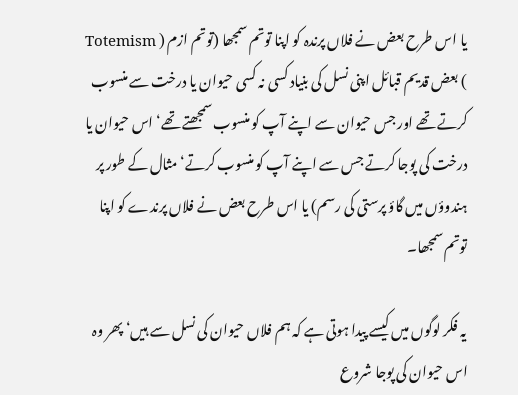یا اس طرح بعض نے فلاں پرندہ کو اپنا توتم سمجھا (توتم ازم ( Totemism ) بعض قدیم قبائل اپنی نسل کی بنیاد کسی نہ کسی حیوان یا درخت سے منسوب کرتے تھے اور جس حیوان سے اپنے آپ کو منسوب سمجھتے تھے‘ اس حیوان یا درخت کی پوجا کرتے جس سے اپنے آپ کو منسوب کرتے‘ مثال کے طور پر ہندوؤں میں گاؤ پرستی کی رسم) یا اس طرح بعض نے فلاں پرندے کو اپنا توتم سمجھا۔

یہ فکر لوگوں میں کیسے پیدا ہوتی ہے کہ ہم فلاں حیوان کی نسل سے ہیں‘ پھر وہ اس حیوان کی پوجا شروع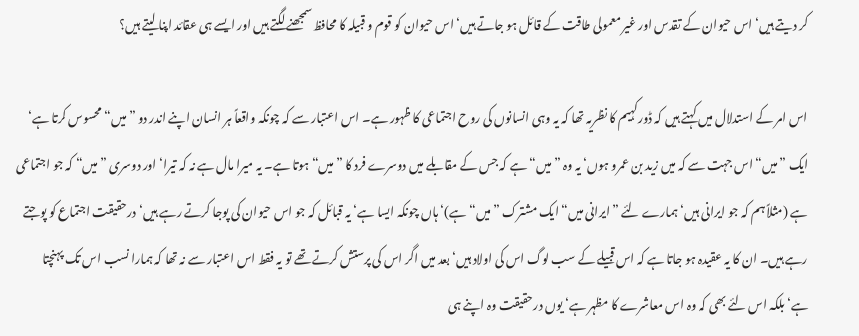کر دیتے ہیں‘ اس حیوان کے تقدس اور غیر معمولی طاقت کے قائل ہو جاتے ہیں‘ اس حیوان کو قوم و قبیلہ کا محافظ سمجھنے لگتے ہیں اور ایسے ہی عقائد اپنا لیتے ہیں؟

اس امر کے استدلال میں کہتے ہیں کہ ڈورکہیم کا نظریہ تھا کہ یہ وہی انسانوں کی روح اجتماعی کا ظہور ہے۔ اس اعتبار سے کہ چونکہ واقعاً ہر انسان اپنے اندر دو ”میں“ محسوس کرتا ہے‘ ایک ”میں“ اس جہت سے کہ میں زید بن عمرو ہوں‘ یہ وہ ”میں“ ہے کہ جس کے مقابلے میں دوسرے فرد کا ”میں“ ہوتا ہے۔ یہ میرا مال ہے نہ کہ تیرا‘ اور دوسری ”میں“ کہ جو اجتماعی ہے (مثلاً ہم کہ جو ایرانی ہیں‘ ہمارے لئے ”ایرانی میں“ ایک مشترک ”میں“ ہے)‘ ہاں چونکہ ایسا ہے‘ یہ قبائل کہ جو اس حیوان کی پوجا کرتے رہے ہیں‘ درحقیقت اجتماع کو پوجتے رہے ہیں۔ ان کا یہ عقیدہ ہو جاتا ہے کہ اس قبیلے کے سب لوگ اس کی اولاد ہیں‘ بعد میں اگر اس کی پرستش کرتے تھے تو یہ فقط اس اعتبار سے نہ تھا کہ ہمارا نسب اس تک پہنچتا ہے‘ بلکہ اس لئے بھی کہ وہ اس معاشرے کا مظہر ہے‘ یوں درحقیقت وہ اپنے ہی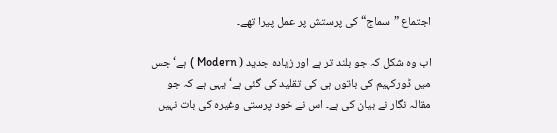اجتماع ”سماج“ کی پرستش پر عمل پیرا تھے۔

اب وہ شکل کہ جو بلند تر ہے اور زیادہ جدید ( Modern ) ہے‘ جس میں ڈورکہیم کی باتوں ہی کی تقلید کی گئی ہے‘ یہی ہے کہ جو مقالہ نگار نے بیان کی ہے۔ اس نے خود پرستی وغیرہ کی بات نہیں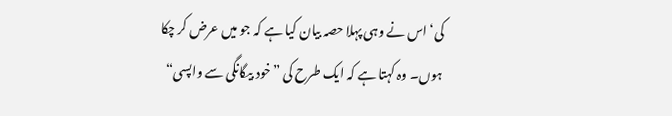کی‘ اس نے وہی پہلا حصہ بیان کیا ہے کہ جو میں عرض کر چکا ہوں۔ وہ کہتا ہے کہ ایک طرح کی ”خود بیگانگی سے واپسی“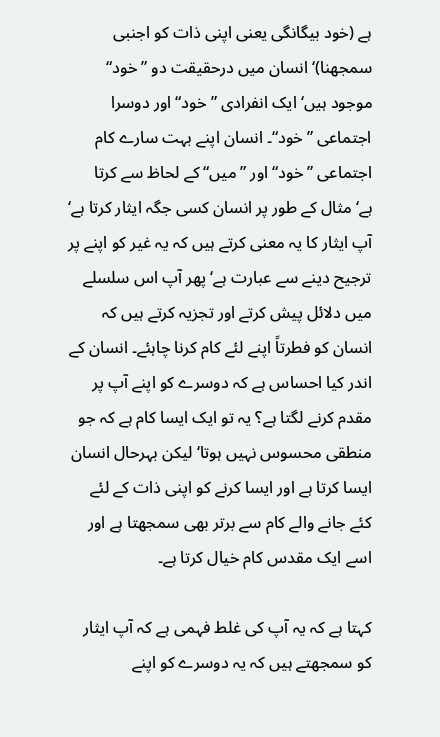ہے (خود بیگانگی یعنی اپنی ذات کو اجنبی سمجھنا)‘ انسان میں درحقیقت دو ”خود“ موجود ہیں‘ ایک انفرادی ”خود“ اور دوسرا اجتماعی ”خود“۔ انسان اپنے بہت سارے کام اجتماعی ”خود“ اور ”میں“ کے لحاظ سے کرتا ہے‘مثال کے طور پر انسان کسی جگہ ایثار کرتا ہے‘ آپ ایثار کا یہ معنی کرتے ہیں کہ یہ غیر کو اپنے پر ترجیح دینے سے عبارت ہے‘ پھر آپ اس سلسلے میں دلائل پیش کرتے اور تجزیہ کرتے ہیں کہ انسان کو فطرتاً اپنے لئے کام کرنا چاہئے۔ انسان کے اندر کیا احساس ہے کہ دوسرے کو اپنے آپ پر مقدم کرنے لگتا ہے؟ یہ تو ایک ایسا کام ہے کہ جو منطقی محسوس نہیں ہوتا‘ لیکن بہرحال انسان ایسا کرتا ہے اور ایسا کرنے کو اپنی ذات کے لئے کئے جانے والے کام سے برتر بھی سمجھتا ہے اور اسے ایک مقدس کام خیال کرتا ہے۔

کہتا ہے کہ یہ آپ کی غلط فہمی ہے کہ آپ ایثار کو سمجھتے ہیں کہ یہ دوسرے کو اپنے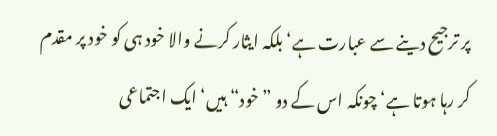پر ترجیح دینے سے عبارت ہے‘ بلکہ ایثار کرنے والا خود ہی کو خود پر مقدم کر رہا ہوتا ہے‘ چونکہ اس کے دو ”خود“ ہیں‘ ایک اجتماعی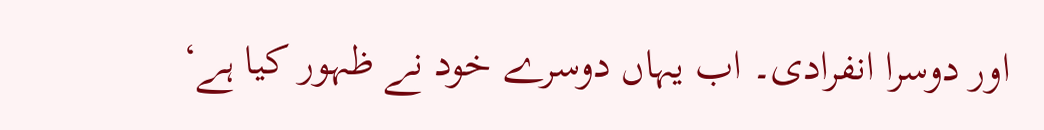اور دوسرا انفرادی۔ اب یہاں دوسرے خود نے ظہور کیا ہے‘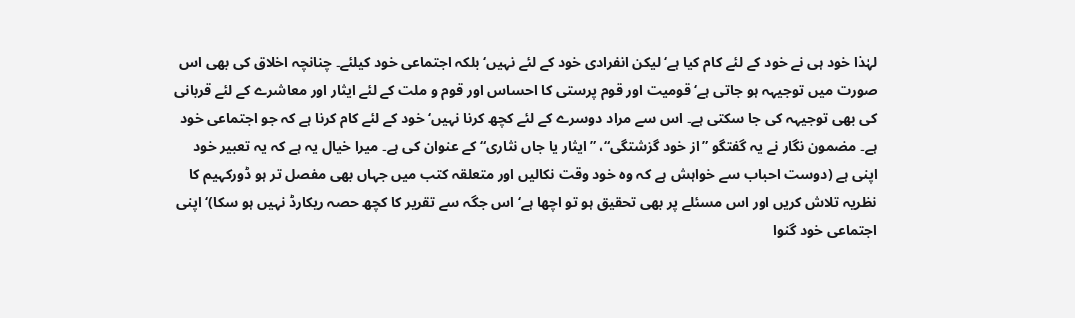لہٰذا خود ہی نے خود کے لئے کام کیا ہے‘ لیکن انفرادی خود کے لئے نہیں‘ بلکہ اجتماعی خود کیلئے۔ چنانچہ اخلاق کی بھی اس صورت میں توجیہہ ہو جاتی ہے‘ قومیت اور قوم پرستی کا احساس اور قوم و ملت کے لئے ایثار اور معاشرے کے لئے قربانی کی بھی توجیہہ کی جا سکتی ہے۔ اس سے مراد دوسرے کے لئے کچھ کرنا نہیں‘ خود کے لئے کام کرنا ہے کہ جو اجتماعی خود ہے۔ مضمون نگار نے یہ گفتگو ”از خود گزشتگی“، ”ایثار یا جاں نثاری“ کے عنوان کی ہے۔ میرا خیال یہ ہے کہ یہ تعبیر خود اپنی ہے (دوست احباب سے خواہش ہے کہ وہ خود وقت نکالیں اور متعلقہ کتب میں جہاں بھی مفصل تر ہو ڈورکہیم کا نظریہ تلاش کریں اور اس مسئلے پر بھی تحقیق ہو تو اچھا ہے‘ اس جگہ سے تقریر کا کچھ حصہ ریکارڈ نہیں ہو سکا)‘ اپنی اجتماعی خود گنوا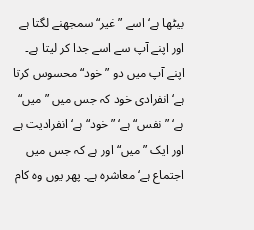بیٹھا ہے‘ اسے ”غیر“ سمجھنے لگتا ہے اور اپنے آپ سے اسے جدا کر لیتا ہے۔ اپنے آپ میں دو ”خود“ محسوس کرتا ہے‘ انفرادی خود کہ جس میں ”میں“ ہے‘ ”نفس“ ہے‘ ”خود“ ہے‘ انفرادیت ہے اور ایک ”میں“ اور ہے کہ جس میں اجتماع ہے‘ معاشرہ ہے۔ پھر یوں وہ کام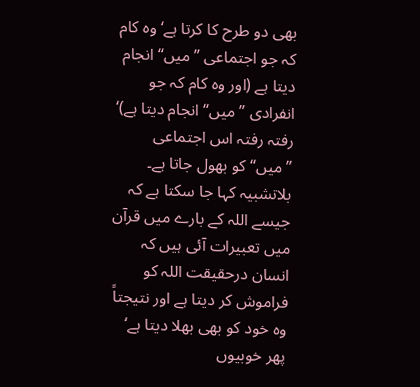بھی دو طرح کا کرتا ہے‘ وہ کام کہ جو اجتماعی ”میں“ انجام دیتا ہے (اور وہ کام کہ جو انفرادی ”میں“ انجام دیتا ہے)‘ رفتہ رفتہ اس اجتماعی ”میں“ کو بھول جاتا ہے۔ بلاتشبیہ کہا جا سکتا ہے کہ جیسے اللہ کے بارے میں قرآن میں تعبیرات آئی ہیں کہ انسان درحقیقت اللہ کو فراموش کر دیتا ہے اور نتیجتاً وہ خود کو بھی بھلا دیتا ہے‘ پھر خوبیوں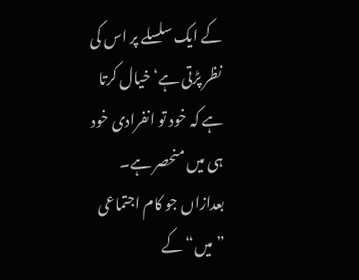کے ایک سلسلے پر اس کی نظر پڑتی ہے‘ خیال کرتا ہے کہ خود تو انفرادی خود ہی میں منحصر ہے۔ بعدازاں جو کام اجتماعی ”میں“ کے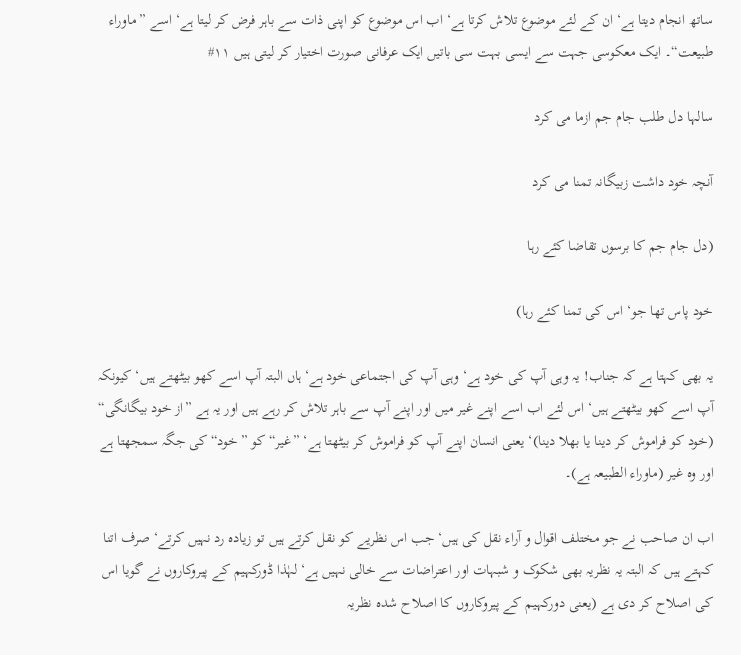ساتھ انجام دیتا ہے‘ ان کے لئے موضوع تلاش کرتا ہے‘ اب اس موضوع کو اپنی ذات سے باہر فرض کر لیتا ہے‘ اسے ”ماوراء طبیعت“۔ ایک معکوسی جہت سے ایسی بہت سی باتیں ایک عرفانی صورت اختیار کر لیتی ہیں ۱۱#

سالہا دل طلب جام جم ازما می کرد

آنچہ خود داشت زبیگانہ تمنا می کرد

(دل جام جم کا برسوں تقاضا کئے رہا

خود پاس تھا جو‘ اس کی تمنا کئے رہا)

یہ بھی کہتا ہے کہ جناب! یہ وہی آپ کی خود ہے‘ وہی آپ کی اجتماعی خود ہے‘ ہاں البتہ آپ اسے کھو بیٹھتے ہیں‘ کیونکہ آپ اسے کھو بیٹھتے ہیں‘ اس لئے اب اسے اپنے غیر میں اور اپنے آپ سے باہر تلاش کر رہے ہیں اور یہ ہے ”از خود بیگانگی“ (خود کو فراموش کر دینا یا بھلا دینا)‘ یعنی انسان اپنے آپ کو فراموش کر بیٹھتا ہے‘ ”غیر“ کو ”خود“ کی جگہ سمجھتا ہے اور وہ غیر (ماوراء الطبیعہ ہے)۔

اب ان صاحب نے جو مختلف اقوال و آراء نقل کی ہیں‘ جب اس نظریے کو نقل کرتے ہیں تو زیادہ رد نہیں کرتے‘ صرف اتنا کہتے ہیں کہ البتہ یہ نظریہ بھی شکوک و شبہات اور اعتراضات سے خالی نہیں ہے‘ لہٰذا ڈورکہیم کے پیروکاروں نے گویا اس کی اصلاح کر دی ہے (یعنی دورکہیم کے پیروکاروں کا اصلاح شدہ نظریہ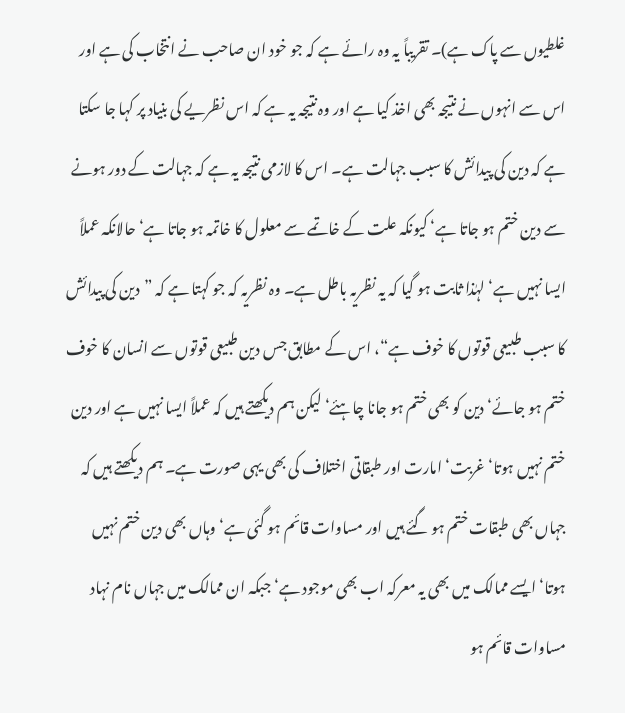غلطیوں سے پاک ہے)۔ تقریباً یہ وہ رائے ہے کہ جو خود ان صاحب نے انتخاب کی ہے اور اس سے انہوں نے نتیجہ بھی اخذ کیا ہے اور وہ نتیجہ یہ ہے کہ اس نظریے کی بنیاد پر کہا جا سکتا ہے کہ دین کی پیدائش کا سبب جہالت ہے۔ اس کا لازمی نتیجہ یہ ہے کہ جہالت کے دور ہونے سے دین ختم ہو جاتا ہے‘ کیونکہ علت کے خاتمے سے معلول کا خاتمہ ہو جاتا ہے‘ حالانکہ عملاً ایسا نہیں ہے‘ لہٰذا ثابت ہو گیا کہ یہ نظریہ باطل ہے۔ وہ نظریہ کہ جو کہتا ہے کہ ”دین کی پیدائش کا سبب طبیعی قوتوں کا خوف ہے“، اس کے مطابق جس دین طبیعی قوتوں سے انسان کا خوف ختم ہو جائے‘ دین کو بھی ختم ہو جانا چاہئے‘ لیکن ہم دیکھتے ہیں کہ عملاً ایسا نہیں ہے اور دین ختم نہیں ہوتا‘ غربت‘ امارت اور طبقاتی اختلاف کی بھی یہی صورت ہے۔ ہم دیکھتے ہیں کہ جہاں بھی طبقات ختم ہو گئے ہیں اور مساوات قائم ہو گئی ہے‘ وہاں بھی دین ختم نہیں ہوتا‘ ایسے ممالک میں بھی یہ معرکہ اب بھی موجود ہے‘ جبکہ ان ممالک میں جہاں نام نہاد مساوات قائم ہو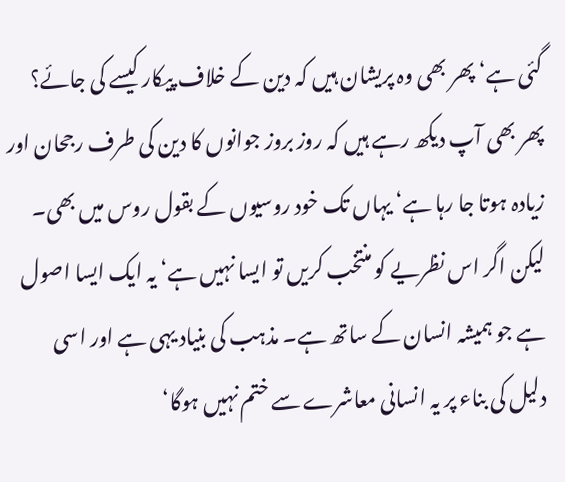گئی ہے‘ پھر بھی وہ پریشان ہیں کہ دین کے خلاف پیکار کیسے کی جائے؟ پھر بھی آپ دیکھ رہے ہیں کہ روز بروز جوانوں کا دین کی طرف رجحان اور زیادہ ہوتا جا رہا ہے‘ یہاں تک خود روسیوں کے بقول روس میں بھی۔ لیکن اگر اس نظریے کو منتخب کریں تو ایسا نہیں ہے‘ یہ ایک ایسا اصول ہے جو ہمیشہ انسان کے ساتھ ہے۔ مذہب کی بنیاد یہی ہے اور اسی دلیل کی بناء پر یہ انسانی معاشرے سے ختم نہیں ہوگا‘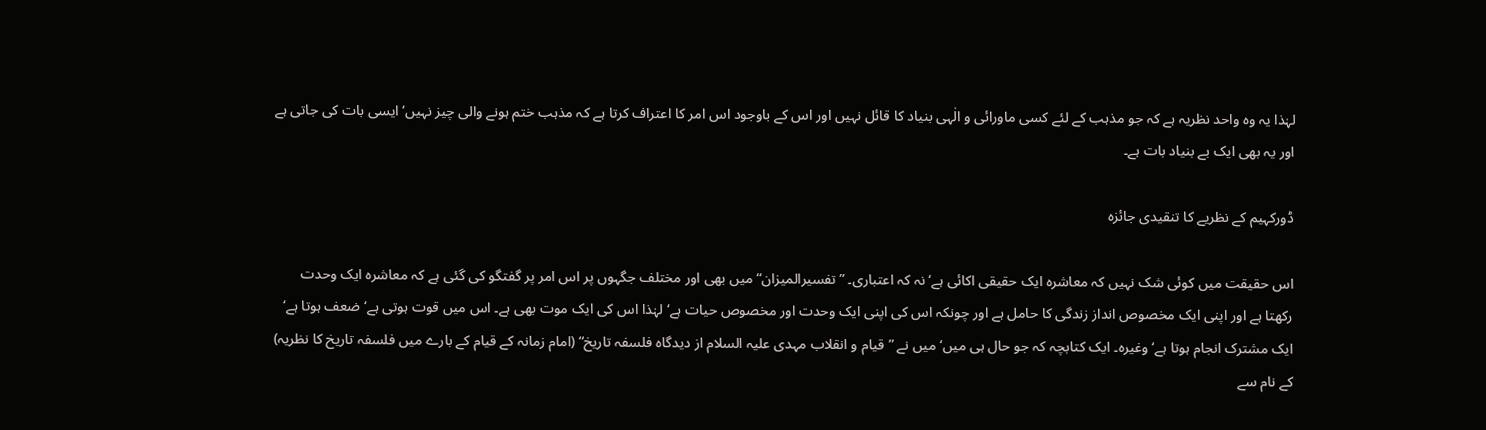لہٰذا یہ وہ واحد نظریہ ہے کہ جو مذہب کے لئے کسی ماورائی و الٰہی بنیاد کا قائل نہیں اور اس کے باوجود اس امر کا اعتراف کرتا ہے کہ مذہب ختم ہونے والی چیز نہیں‘ ایسی بات کی جاتی ہے اور یہ بھی ایک بے بنیاد بات ہے۔

ڈورکہیم کے نظریے کا تنقیدی جائزہ

اس حقیقت میں کوئی شک نہیں کہ معاشرہ ایک حقیقی اکائی ہے‘ نہ کہ اعتباری۔ ”تفسیرالمیزان“ میں بھی اور مختلف جگہوں پر اس امر پر گفتگو کی گئی ہے کہ معاشرہ ایک وحدت رکھتا ہے اور اپنی ایک مخصوص انداز زندگی کا حامل ہے اور چونکہ اس کی اپنی ایک وحدت اور مخصوص حیات ہے‘ لہٰذا اس کی ایک موت بھی ہے۔ اس میں قوت ہوتی ہے‘ ضعف ہوتا ہے‘ ایک مشترک انجام ہوتا ہے‘ وغیرہ۔ ایک کتابچہ کہ جو حال ہی میں‘ میں نے ”قیام و انقلاب مہدی علیہ السلام از دیدگاہ فلسفہ تاریخ“ (امام زمانہ کے قیام کے بارے میں فلسفہ تاریخ کا نظریہ) کے نام سے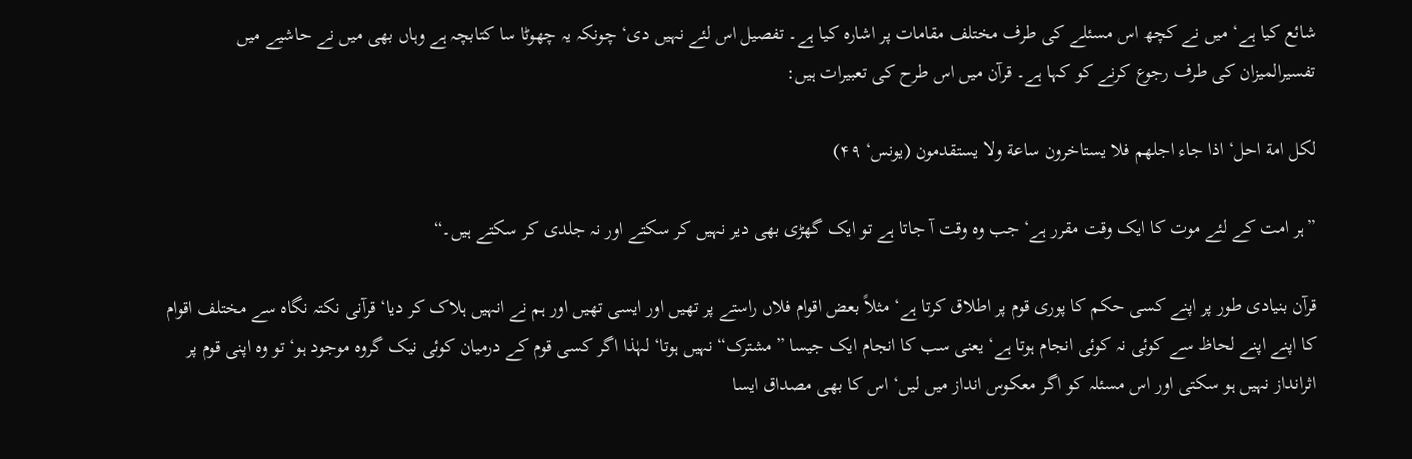شائع کیا ہے‘ میں نے کچھ اس مسئلے کی طرف مختلف مقامات پر اشارہ کیا ہے۔ تفصیل اس لئے نہیں دی‘ چونکہ یہ چھوٹا سا کتابچہ ہے وہاں بھی میں نے حاشیے میں تفسیرالمیزان کی طرف رجوع کرنے کو کہا ہے۔ قرآن میں اس طرح کی تعبیرات ہیں:

لکل امة احل‘ اذا جاء اجلهم فلا یستاخرون ساعة ولا یستقدمون (یونس‘ ۴۹)

”ہر امت کے لئے موت کا ایک وقت مقرر ہے‘ جب وہ وقت آ جاتا ہے تو ایک گھڑی بھی دیر نہیں کر سکتے اور نہ جلدی کر سکتے ہیں۔“

قرآن بنیادی طور پر اپنے کسی حکم کا پوری قوم پر اطلاق کرتا ہے‘ مثلاً بعض اقوام فلاں راستے پر تھیں اور ایسی تھیں اور ہم نے انہیں ہلاک کر دیا‘ قرآنی نکتہ نگاہ سے مختلف اقوام کا اپنے اپنے لحاظ سے کوئی نہ کوئی انجام ہوتا ہے‘ یعنی سب کا انجام ایک جیسا ”مشترک“ نہیں ہوتا‘ لہٰذا اگر کسی قوم کے درمیان کوئی نیک گروہ موجود ہو‘ تو وہ اپنی قوم پر اثرانداز نہیں ہو سکتی اور اس مسئلہ کو اگر معکوس انداز میں لیں‘ اس کا بھی مصداق ایسا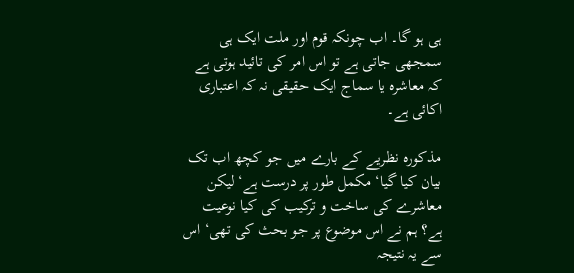ہی ہو گا۔ اب چونکہ قوم اور ملت ایک ہی سمجھی جاتی ہے تو اس امر کی تائید ہوتی ہے کہ معاشرہ یا سماج ایک حقیقی نہ کہ اعتباری اکائی ہے۔

مذکورہ نظریے کے بارے میں جو کچھ اب تک بیان کیا گیا‘ مکمل طور پر درست ہے‘ لیکن معاشرے کی ساخت و ترکیب کی کیا نوعیت ہے؟ ہم نے اس موضوع پر جو بحث کی تھی‘ اس سے یہ نتیجہ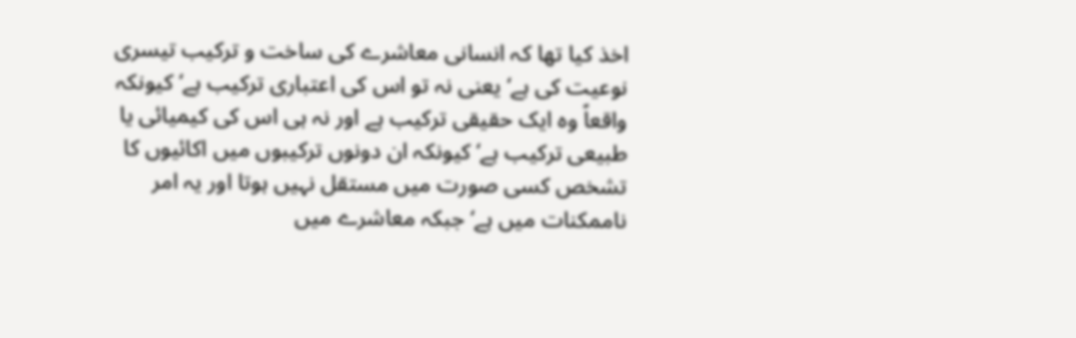اخذ کیا تھا کہ انسانی معاشرے کی ساخت و ترکیب تیسری نوعیت کی ہے‘ یعنی نہ تو اس کی اعتباری ترکیب ہے‘ کیونکہ واقعاً وہ ایک حقیقی ترکیب ہے اور نہ ہی اس کی کیمیائی یا طبیعی ترکیب ہے‘ کیونکہ ان دونوں ترکیبوں میں اکائیوں کا تشخص کسی صورت میں مستقل نہیں ہوتا اور یہ امر ناممکنات میں ہے‘ جبکہ معاشرے میں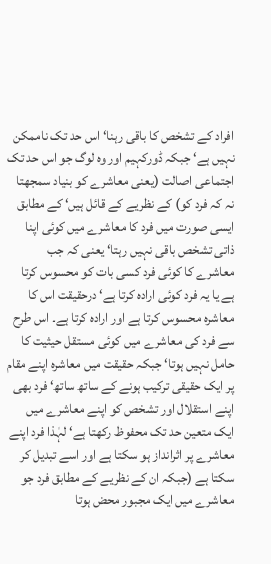افراد کے تشخص کا باقی رہنا‘ اس حد تک ناممکن نہیں ہے‘ جبکہ ڈورکہیم اور وہ لوگ جو اس حد تک اجتماعی اصالت (یعنی معاشرے کو بنیاد سمجھتا نہ کہ فرد کو) کے نظریے کے قائل ہیں‘ کے مطابق ایسی صورت میں فرد کا معاشرے میں کوئی اپنا ذاتی تشخص باقی نہیں رہتا‘ یعنی کہ جب معاشرے کا کوئی فرد کسی بات کو محسوس کرتا ہے یا یہ فرد کوئی ارادہ کرتا ہے‘ درحقیقت اس کا معاشرہ محسوس کرتا ہے اور ارادہ کرتا ہے۔ اس طرح سے فرد کی معاشرے میں کوئی مستقل حیثیت کا حامل نہیں ہوتا‘ جبکہ حقیقت میں معاشرہ اپنے مقام پر ایک حقیقی ترکیب ہونے کے ساتھ ساتھ‘ فرد بھی اپنے استقلال اور تشخص کو اپنے معاشرے میں ایک متعین حد تک محفوظ رکھتا ہے‘ لہٰذا فرد اپنے معاشرے پر اثرانداز ہو سکتا ہے اور اسے تبدیل کر سکتا ہے (جبکہ ان کے نظریے کے مطابق فرد جو معاشرے میں ایک مجبور محض ہوتا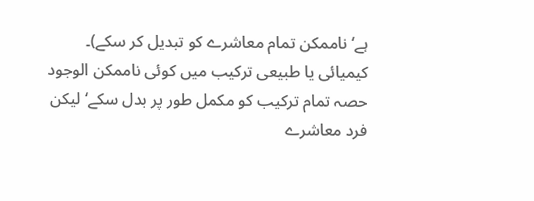ہے‘ ناممکن تمام معاشرے کو تبدیل کر سکے)۔ کیمیائی یا طبیعی ترکیب میں کوئی ناممکن الوجود حصہ تمام ترکیب کو مکمل طور پر بدل سکے‘ لیکن فرد معاشرے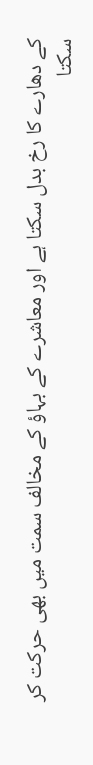کے دھارے کا رخ بدل سکتا ہے اور معاشرے کے بہاؤ کے مخالف سمت میں بھی حرکت کر سکتا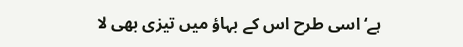ہے‘ اسی طرح اس کے بہاؤ میں تیزی بھی لا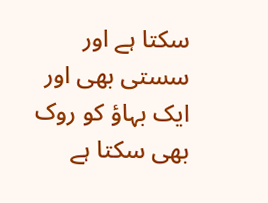سکتا ہے اور سستی بھی اور ایک بہاؤ کو روک بھی سکتا ہے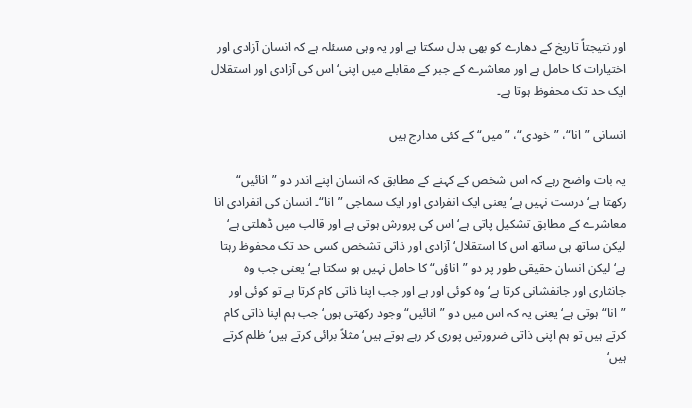اور نتیجتاً تاریخ کے دھارے کو بھی بدل سکتا ہے اور یہ وہی مسئلہ ہے کہ انسان آزادی اور اختیارات کا حامل ہے اور معاشرے کے جبر کے مقابلے میں اپنی‘ اس کی آزادی اور استقلال ایک حد تک محفوظ ہوتا ہے۔

انسانی ”انا“، ”خودی“، ”میں“ کے کئی مدارج ہیں

یہ بات واضح رہے کہ اس شخص کے کہنے کے مطابق کہ انسان اپنے اندر دو ”انائیں“ رکھتا ہے‘ درست نہیں ہے‘ یعنی ایک انفرادی اور ایک سماجی ”انا“۔ انسان کی انفرادی انا معاشرے کے مطابق تشکیل پاتی ہے‘ اس کی پرورش ہوتی ہے اور قالب میں ڈھلتی ہے‘ لیکن ساتھ ہی ساتھ اس کا استقلال‘ آزادی اور ذاتی تشخص کسی حد تک محفوظ رہتا ہے‘ لیکن انسان حقیقی طور پر دو ”اناؤں“ کا حامل نہیں ہو سکتا ہے‘ یعنی جب وہ جانثاری اور جانفشانی کرتا ہے‘ وہ کوئی اور ہے اور جب اپنا ذاتی کام کرتا ہے تو کوئی اور ”انا“ ہوتی ہے‘ یعنی یہ کہ اس میں دو ”انائیں“ وجود رکھتی ہوں‘ جب ہم اپنا ذاتی کام کرتے ہیں تو ہم اپنی ذاتی ضرورتیں پوری کر رہے ہوتے ہیں‘ مثلاً برائی کرتے ہیں‘ ظلم کرتے ہیں‘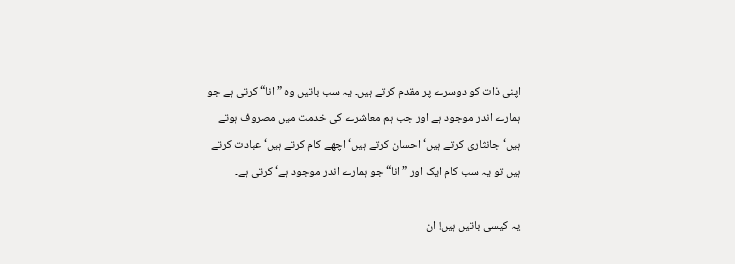اپنی ذات کو دوسرے پر مقدم کرتے ہیں۔ یہ سب باتیں وہ ”انا“ کرتی ہے جو ہمارے اندر موجود ہے اور جب ہم معاشرے کی خدمت میں مصروف ہوتے ہیں‘ جانثاری کرتے ہیں‘ احسان کرتے ہیں‘ اچھے کام کرتے ہیں‘ عبادت کرتے ہیں تو یہ سب کام ایک اور ”انا“ جو ہمارے اندر موجود ہے‘ کرتی ہے۔

یہ کیسی باتیں ہیں! ان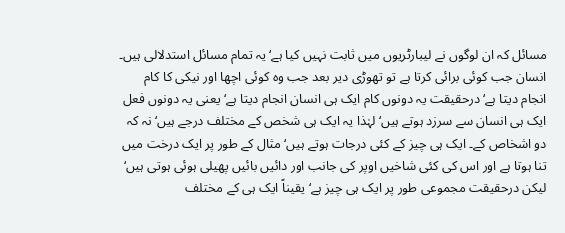مسائل کہ ان لوگوں نے لیبارٹریوں میں ثابت نہیں کیا ہے‘ یہ تمام مسائل استدلالی ہیں۔ انسان جب کوئی برائی کرتا ہے تو تھوڑی دیر بعد جب وہ کوئی اچھا اور نیکی کا کام انجام دیتا ہے‘ درحقیقت یہ دونوں کام ایک ہی انسان انجام دیتا ہے‘ یعنی یہ دونوں فعل ایک ہی انسان سے سرزد ہوتے ہیں‘ لہٰذا یہ ایک ہی شخص کے مختلف درجے ہیں‘ نہ کہ دو اشخاص کے۔ ایک ہی چیز کے کئی درجات ہوتے ہیں‘ مثال کے طور پر ایک درخت میں تنا ہوتا ہے اور اس کی کئی شاخیں اوپر کی جانب اور دائیں بائیں پھیلی ہوئی ہوتی ہیں‘ لیکن درحقیقت مجموعی طور پر ایک ہی چیز ہے‘ یقیناً ایک ہی کے مختلف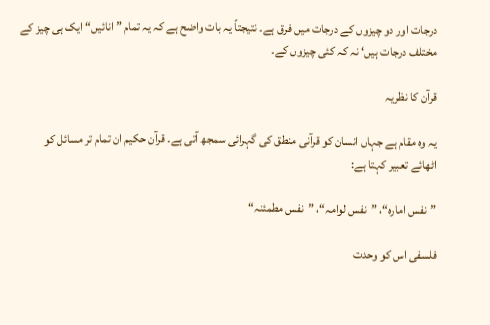درجات اور دو چیزوں کے درجات میں فرق ہے۔ نتیجتاً یہ بات واضح ہے کہ یہ تمام ”انائیں“ ایک ہی چیز کے مختلف درجات ہیں‘ نہ کہ کئی چیزوں کے۔

قرآن کا نظریہ

یہ وہ مقام ہے جہاں انسان کو قرآنی منطق کی گہرائی سمجھ آتی ہے۔ قرآن حکیم ان تمام تر مسائل کو اٹھائے تعبیر کہتا ہے:

”نفس امارہ“، ”نفس لوامہ“، ”نفس مطمئنہ“

فلسفی اس کو وحدت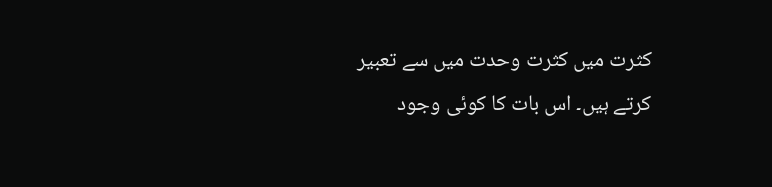کثرت میں کثرت وحدت میں سے تعبیر کرتے ہیں۔ اس بات کا کوئی وجود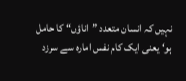نہیں کہ انسان متعدد ”اناؤں“ کا حامل ہو‘ یعنی ایک کام نفس امارہ سے سرزد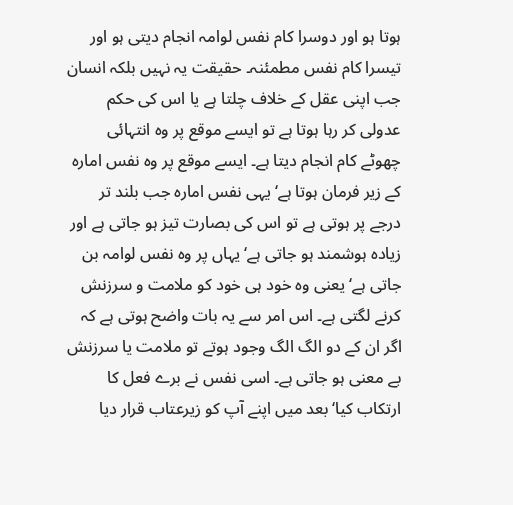ہوتا ہو اور دوسرا کام نفس لوامہ انجام دیتی ہو اور تیسرا کام نفس مطمئنہ۔ حقیقت یہ نہیں بلکہ انسان جب اپنی عقل کے خلاف چلتا ہے یا اس کی حکم عدولی کر رہا ہوتا ہے تو ایسے موقع پر وہ انتہائی چھوٹے کام انجام دیتا ہے۔ ایسے موقع پر وہ نفس امارہ کے زیر فرمان ہوتا ہے‘ یہی نفس امارہ جب بلند تر درجے پر ہوتی ہے تو اس کی بصارت تیز ہو جاتی ہے اور زیادہ ہوشمند ہو جاتی ہے‘ یہاں پر وہ نفس لوامہ بن جاتی ہے‘ یعنی وہ خود ہی خود کو ملامت و سرزنش کرنے لگتی ہے۔ اس امر سے یہ بات واضح ہوتی ہے کہ اگر ان کے دو الگ الگ وجود ہوتے تو ملامت یا سرزنش بے معنی ہو جاتی ہے۔ اسی نفس نے برے فعل کا ارتکاب کیا‘ بعد میں اپنے آپ کو زیرعتاب قرار دیا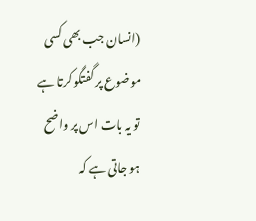(انسان جب بھی کسی موضوع پر گفتگو کرتا ہے تو یہ بات اس پر واضح ہو جاتی ہے کہ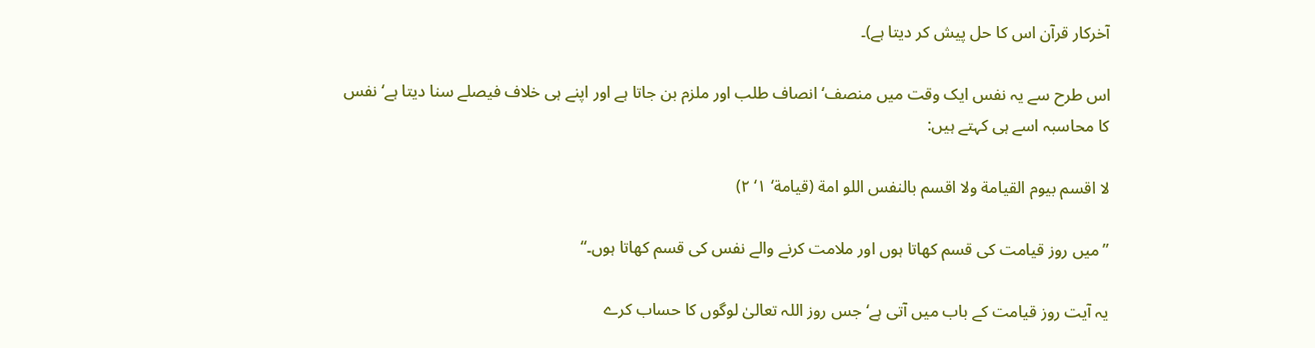آخرکار قرآن اس کا حل پیش کر دیتا ہے)۔

اس طرح سے یہ نفس ایک وقت میں منصف‘ انصاف طلب اور ملزم بن جاتا ہے اور اپنے ہی خلاف فیصلے سنا دیتا ہے‘ نفس کا محاسبہ اسے ہی کہتے ہیں:

لا اقسم بیوم القیامة ولا اقسم بالنفس اللو امة (قیامة‘ ۱‘ ۲)

”میں روز قیامت کی قسم کھاتا ہوں اور ملامت کرنے والے نفس کی قسم کھاتا ہوں۔“

یہ آیت روز قیامت کے باب میں آتی ہے‘ جس روز اللہ تعالیٰ لوگوں کا حساب کرے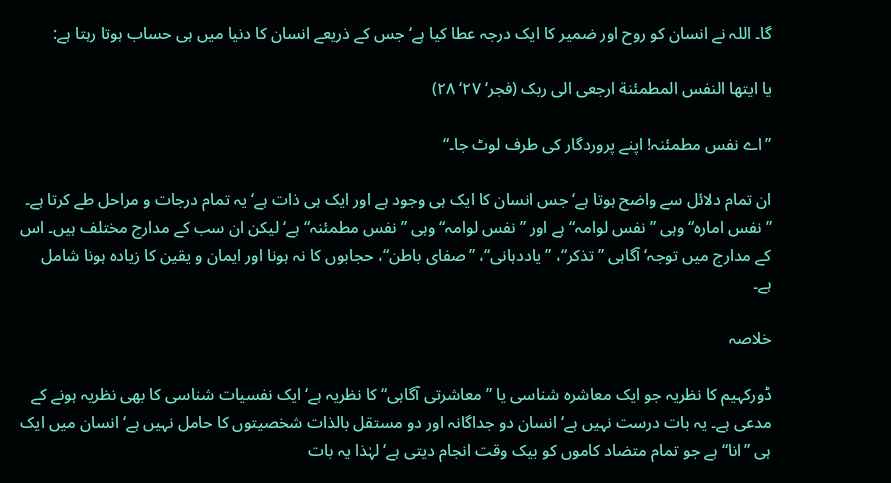گا۔ اللہ نے انسان کو روح اور ضمیر کا ایک درجہ عطا کیا ہے‘ جس کے ذریعے انسان کا دنیا میں ہی حساب ہوتا رہتا ہے:

یا ایتها النفس المطمئنة ارجعی الی ربک (فجر‘ ۲۷‘ ۲۸)

”اے نفس مطمئنہ! اپنے پروردگار کی طرف لوٹ جا۔“

ان تمام دلائل سے واضح ہوتا ہے‘ جس انسان کا ایک ہی وجود ہے اور ایک ہی ذات ہے‘ یہ تمام درجات و مراحل طے کرتا ہے۔ ”نفس امارہ“ وہی ”نفس لوامہ“ ہے اور ”نفس لوامہ“ وہی ”نفس مطمئنہ“ ہے‘ لیکن ان سب کے مدارج مختلف ہیں۔ اس کے مدارج میں توجہ‘ آگاہی ”تذکر“، ”یاددہانی“، ”صفای باطن“، حجابوں کا نہ ہونا اور ایمان و یقین کا زیادہ ہونا شامل ہے۔

خلاصہ

ڈورکہیم کا نظریہ جو ایک معاشرہ شناسی یا ”معاشرتی آگاہی“ کا نظریہ ہے‘ ایک نفسیات شناسی کا بھی نظریہ ہونے کے مدعی ہے۔ یہ بات درست نہیں ہے‘ انسان دو جداگانہ اور دو مستقل بالذات شخصیتوں کا حامل نہیں ہے‘ انسان میں ایک ہی ”انا“ ہے جو تمام متضاد کاموں کو بیک وقت انجام دیتی ہے‘ لہٰذا یہ بات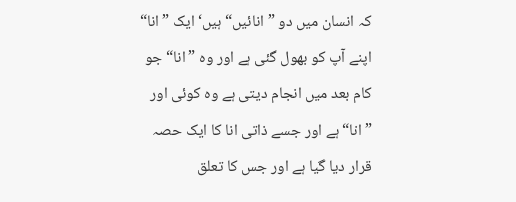کہ انسان میں دو ”انائیں“ ہیں‘ ایک ”انا“ اپنے آپ کو بھول گئی ہے اور وہ ”انا“ جو کام بعد میں انجام دیتی ہے وہ کوئی اور ”انا“ ہے اور جسے ذاتی انا کا ایک حصہ قرار دیا گیا ہے اور جس کا تعلق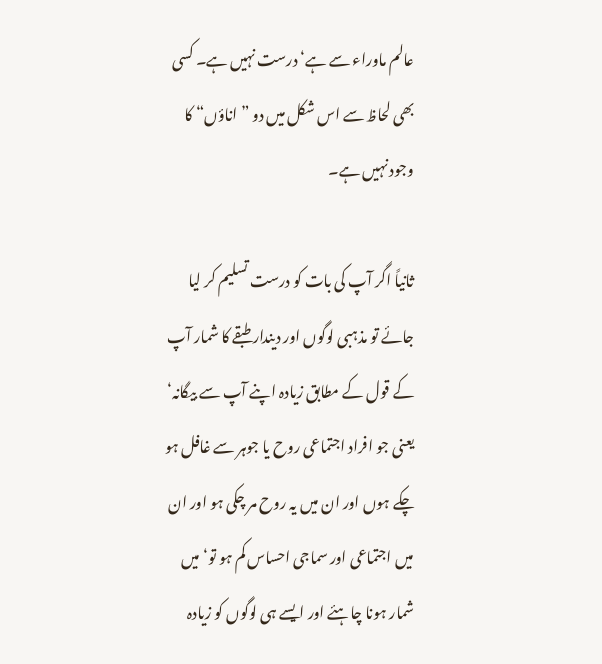عالم ماوراء سے ہے‘ درست نہیں ہے۔ کسی بھی لحاظ سے اس شکل میں دو ”اناؤں“ کا وجود نہیں ہے۔

ثانیاً اگر آپ کی بات کو درست تسلیم کر لیا جائے تو مذہبی لوگوں اور دیندار طبقے کا شمار آپ کے قول کے مطابق زیادہ اپنے آپ سے بیگانہ‘ یعنی جو افراد اجتماعی روح یا جوہر سے غافل ہو چکے ہوں اور ان میں یہ روح مر چکی ہو اور ان میں اجتماعی اور سماجی احساس کم ہو تو‘ میں شمار ہونا چاہئے اور ایسے ہی لوگوں کو زیادہ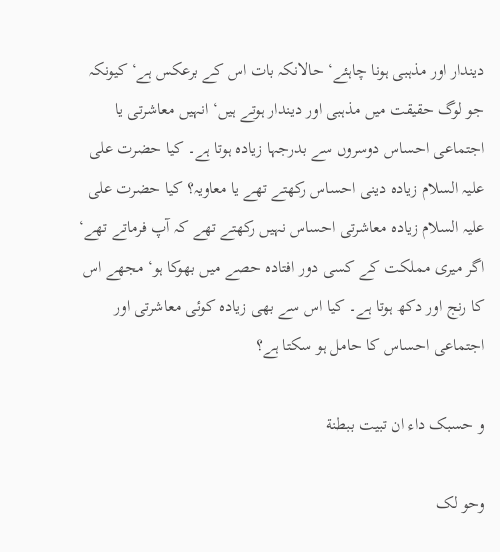دیندار اور مذہبی ہونا چاہئے‘ حالانکہ بات اس کے برعکس ہے‘ کیونکہ جو لوگ حقیقت میں مذہبی اور دیندار ہوتے ہیں‘ انہیں معاشرتی یا اجتماعی احساس دوسروں سے بدرجہا زیادہ ہوتا ہے۔ کیا حضرت علی علیہ السلام زیادہ دینی احساس رکھتے تھے یا معاویہ؟ کیا حضرت علی علیہ السلام زیادہ معاشرتی احساس نہیں رکھتے تھے کہ آپ فرماتے تھے‘ اگر میری مملکت کے کسی دور افتادہ حصے میں بھوکا ہو‘ مجھے اس کا رنج اور دکھ ہوتا ہے۔ کیا اس سے بھی زیادہ کوئی معاشرتی اور اجتماعی احساس کا حامل ہو سکتا ہے؟

و حسبک داء ان تبیت ببطنة

وحو لک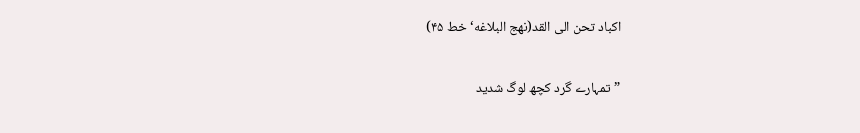اکباد تحن الی القد(نهج البلاغه‘ خط ۴۵)

”تمہارے گرد کچھ لوگ شدید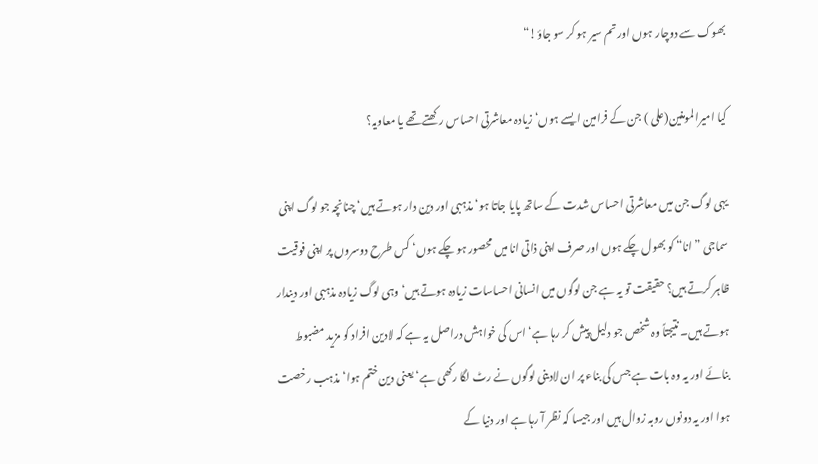بھوک سے دوچار ہوں اور تم سیر ہو کر سو جاؤ!“

کیا امیرالمومنین(علی ) جن کے فرامین ایسے ہوں‘ زیادہ معاشرتی احساس رکھتے تھے یا معاویہ؟

یہی لوگ جن میں معاشرتی احساس شدت کے ساتھ پایا جاتا ہو‘ مذہبی اور دین دار ہوتے ہیں‘ چنانچہ جو لوگ اپنی سماجی ”انا“ کو بھول چکے ہوں اور صرف اپنی ذاتی انا میں محصور ہو چکے ہوں‘ کس طرح دوسروں پر اپنی فوقیت ظاہر کرتے ہیں؟ حقیقت تو یہ ہے جن لوگوں میں انسانی احساسات زیادہ ہوتے ہیں‘ وہی لوگ زیادہ مذہبی اور دیندار ہوتے ہیں۔ نتیجتاً وہ شخص جو دلیل پیش کر رہا ہے‘ اس کی خواہش دراصل یہ ہے کہ لادین افراد کو مزید مضبوط بنائے اور یہ وہ بات ہے جس کی بناء پر ان لادینی لوگوں نے رٹ لگا رکھی ہے‘ یعنی دین ختم ہوا‘ مذہب رخصت ہوا اور یہ دونوں روبہ زوال ہیں اور جیسا کہ نظر آ رہا ہے اور دنیا کے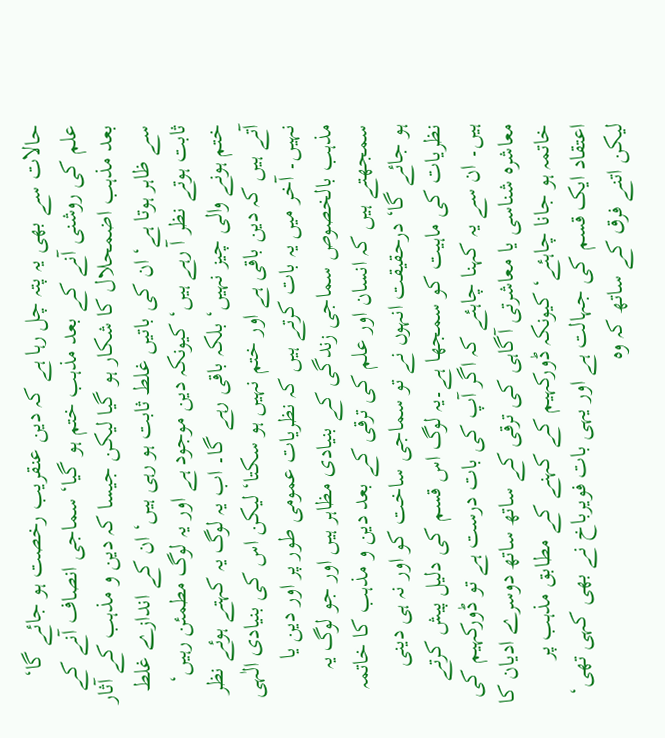حالات سے بھی یہ پتہ چل رہا ہے کہ دین عنقریب رخصت ہو جائے گا‘ علم کی روشنی آنے کے بعد مذہب ختم ہو گیا‘ سماجی انصاف آنے کے بعد مذہب اضمحلال کا شکار ہو گیا لیکن جیسا کہ دین و مذہب کے آثار سے ظاہر ہوتا ہے‘ ان کی باتیں غلط ثابت ہو رہی ہیں‘ ان کے اندازے غلط ثابت ہوتے نظر آ رہے ہیں‘ کیونکہ دین موجود ہے اور یہ لوگ مطمئن رہیں‘ ختم ہونے والی چیز نہیں‘ بلکہ باقی رہے گا۔ اب یہ لوگ یہ کہتے ہوئے نظر آتے ہیں کہ دین باقی ہے اور ختم نہیں ہو سکتا‘ لیکن اس کی بنیادی الٰہی نہیں۔ آخر میں یہ بات کرتے ہیں کہ نظریات عمومی طور پر اور دین یا مذہب بالخصوص سماجی زندگی کے بنیادی مظاہر ہیں اور جو لوگ یہ سمجھتے ہیں کہ انسان اور علم کی ترقی کے بعد دین و مذہب کا خاتمہ ہو جائے گا‘ درحقیقت انہوں نے تو سماجی ساخت کو اور نہ ہی دینی نظریات کی ماہیت کو سمجھا ہے۔یہ لوگ اس قسم کی دلیل پیش کرتے ہیں۔ ان سے یہ کہنا چاہئے کہ اگر آپ کی بات درست ہے تو ڈورکہیم کی معاشرہ شناسی یا معاشرتی آگاہی کی ترقی کے ساتھ ساتھ دوسرے ادیان کا خاتمہ ہو جانا چاہئے‘ کیونکہ ڈورکہیم کے کہنے کے مطابق مذہب پر اعتقاد ایک قسم کی جہالت ہے اور یہی بات فویرباخ نے بھی کہی تھی‘ لیکن اتنے فرق کے ساتھ کہ وہ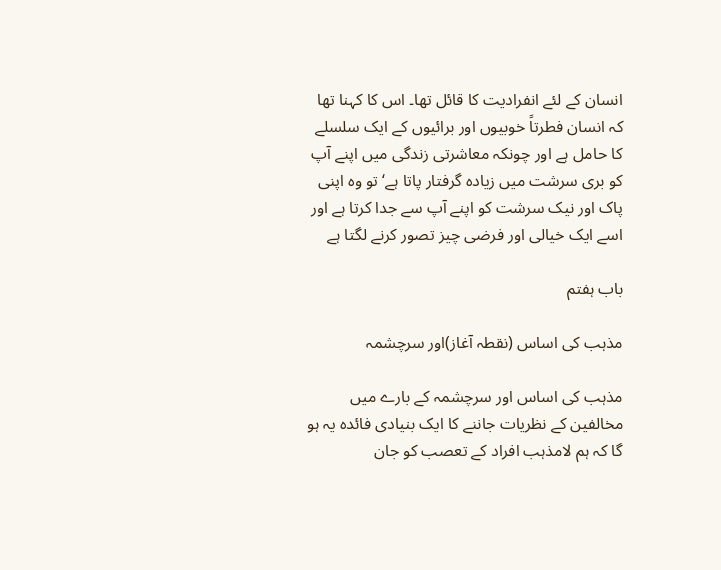انسان کے لئے انفرادیت کا قائل تھا۔ اس کا کہنا تھا کہ انسان فطرتاً خوبیوں اور برائیوں کے ایک سلسلے کا حامل ہے اور چونکہ معاشرتی زندگی میں اپنے آپ کو بری سرشت میں زیادہ گرفتار پاتا ہے‘ تو وہ اپنی پاک اور نیک سرشت کو اپنے آپ سے جدا کرتا ہے اور اسے ایک خیالی اور فرضی چیز تصور کرنے لگتا ہے

باب ہفتم

مذہب کی اساس (نقطہ آغاز)اور سرچشمہ

مذہب کی اساس اور سرچشمہ کے بارے میں مخالفین کے نظریات جاننے کا ایک بنیادی فائدہ یہ ہو گا کہ ہم لامذہب افراد کے تعصب کو جان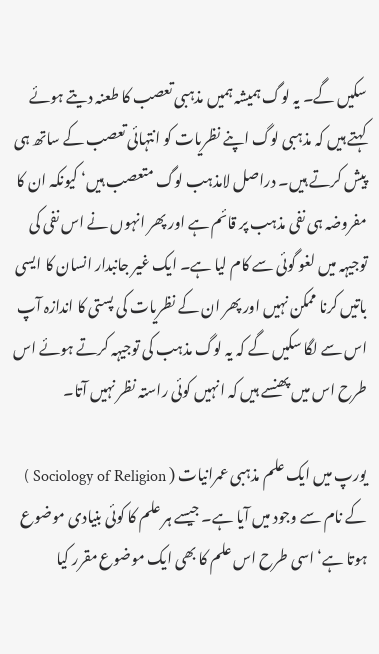سکیں گے۔ یہ لوگ ہمیشہ ہمیں مذہبی تعصب کا طعنہ دیتے ہوئے کہتے ہیں کہ مذہبی لوگ اپنے نظریات کو انتہائی تعصب کے ساتھ ہی پیش کرتے ہیں۔ دراصل لامذہب لوگ متعصب ہیں‘ کیونکہ ان کا مفروضہ ہی نفی مذہب پر قائم ہے اور پھر انہوں نے اس نفی کی توجیہہ میں لغو گوئی سے کام لیا ہے۔ ایک غیر جانبدار انسان کا ایسی باتیں کرنا ممکن نہیں اور پھر ان کے نظریات کی پستی کا اندازہ آپ اس سے لگا سکیں گے کہ یہ لوگ مذہب کی توجیہہ کرتے ہوئے اس طرح اس میں پھنسے ہیں کہ انہیں کوئی راستہ نظر نہیں آتا۔

یورپ میں ایک علم مذہبی عمرانیات ( Sociology of Religion ) کے نام سے وجود میں آیا ہے۔ جیسے ہر علم کا کوئی بنیادی موضوع ہوتا ہے‘ اسی طرح اس علم کا بھی ایک موضوع مقرر کیا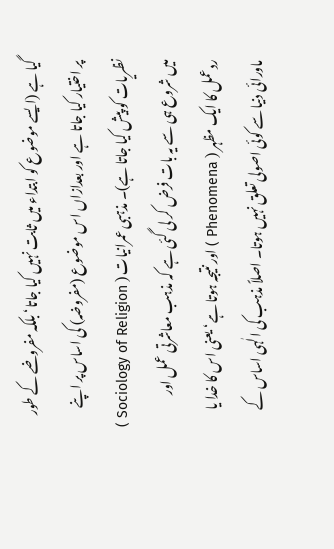گیا ہے (ایسے موضوع کو ابتداء میں ثابت نہیں کیا جاتا‘ بلکہ مفروضے کے طور پر اختیار کیا جاتا ہے اور بعدازاں اس موضوع (مفروضہ) کی اساس پر اپنے نظریات کو پیش کیا جاتا ہے)۔ مذہبی عمرانیات ( Sociology of Religion ) میں شروع ہی سے یہ بات فرض کر لی گئی ہے کہ مذہب معاشرتی عمل اور ردعمل کا ایک مظہر ( Phenomena ) اور نتیجہ ہوتا ہے‘ یعنی اس کا خدا یا ماورائی دنیا سے کوئی اصولی تعلق نہیں ہوتا۔ اصلاً مذہب کی الٰہی اساس کے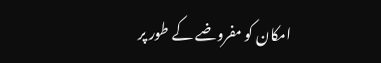امکان کو مفروضے کے طور پر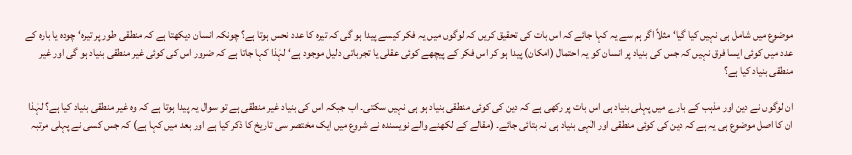موضوع میں شامل ہی نہیں کیا گیا‘ مثلاً اگر ہم سے یہ کہا جائے کہ اس بات کی تحقیق کریں کہ لوگوں میں یہ فکر کیسے پیدا ہو گی کہ تیرہ کا عدد نحس ہوتا ہے؟ چونکہ انسان دیکھتا ہے کہ منطقی طور پر تیرہ‘ چودہ یا بارہ کے عدد میں کوئی ایسا فرق نہیں کہ جس کی بنیاد پر انسان کو یہ احتمال (امکان) پیدا ہو کر اس فکر کے پیچھے کوئی عقلی یا تجرباتی دلیل موجود ہے‘ لہٰذا کہا جاتا ہے کہ ضرور اس کی کوئی غیر منطقی بنیاد ہو گی اور غیر منطقی بنیاد کیا ہے؟

ان لوگوں نے دین اور مذہب کے بارے میں پہلی بنیاد ہی اس بات پر رکھی ہے کہ دین کی کوئی منطقی بنیاد ہو ہی نہیں سکتی۔ اب جبکہ اس کی بنیاد غیر منطقی ہے تو سوال یہ پیدا ہوتا ہے کہ وہ غیر منطقی بنیاد کیا ہے؟ لہٰذا ان کا اصل موضوع ہی یہ ہے کہ دین کی کوئی منطقی اور الٰہی بنیاد ہی نہ بتائی جائے۔ (مقالے کے لکھنے والے نویسندہ نے شروع میں ایک مختصر سی تاریخ کا ذکر کیا ہے اور بعد میں کہا ہے) کہ جس کسی نے پہلی مرتبہ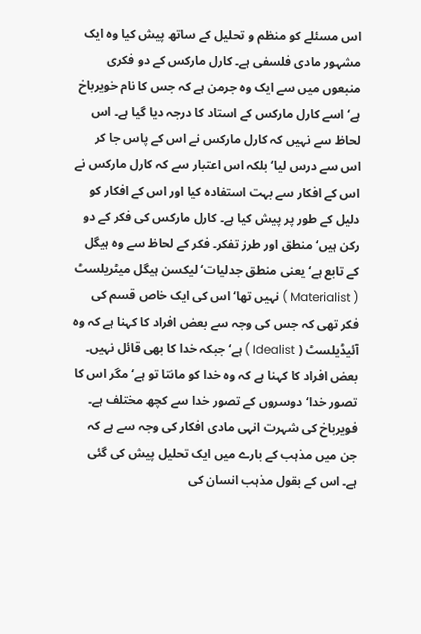اس مسئلے کو منظم و تحلیل کے ساتھ پیش کیا وہ ایک مشہور مادی فلسفی ہے۔ کارل مارکس کے دو فکری منبعوں میں سے ایک وہ جرمن ہے کہ جس کا نام خویرباخ ہے‘ اسے کارل مارکس کے استاد کا درجہ دیا گیا ہے۔ اس لحاظ سے نہیں کہ کارل مارکس نے اس کے پاس جا کر اس سے درس لیا‘ بلکہ اس اعتبار سے کہ کارل مارکس نے اس کے افکار سے بہت استفادہ کیا اور اس کے افکار کو دلیل کے طور پر پیش کیا ہے۔ کارل مارکس کی فکر کے دو رکن ہیں‘ منطق اور طرز تفکر۔ فکر کے لحاظ سے وہ ہیگل کے تابع ہے‘ یعنی منطق جدلیات‘ لیکسن ہیگل میٹریلسٹ ( Materialist ) نہیں تھا‘ اس کی ایک خاص قسم کی فکر تھی کہ جس کی وجہ سے بعض افراد کا کہنا ہے کہ وہ آئیڈیلسٹ ( Idealist ) ہے‘ جبکہ خدا کا بھی قائل نہیں۔ بعض افراد کا کہنا ہے کہ وہ خدا کو مانتا تو ہے‘ مگر اس کا تصور خدا‘ دوسروں کے تصور خدا سے کچھ مختلف ہے۔ فویرباخ کی شہرت انہی مادی افکار کی وجہ سے ہے کہ جن میں مذہب کے بارے میں ایک تحلیل پیش کی گئی ہے۔ اس کے بقول مذہب انسان کی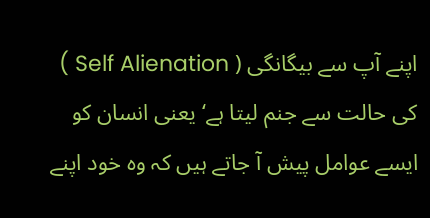اپنے آپ سے بیگانگی ( Self Alienation ) کی حالت سے جنم لیتا ہے‘ یعنی انسان کو ایسے عوامل پیش آ جاتے ہیں کہ وہ خود اپنے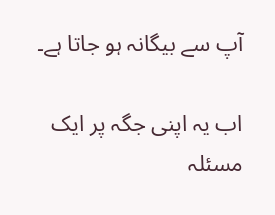آپ سے بیگانہ ہو جاتا ہے۔

اب یہ اپنی جگہ پر ایک مسئلہ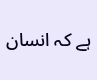ہے کہ انسان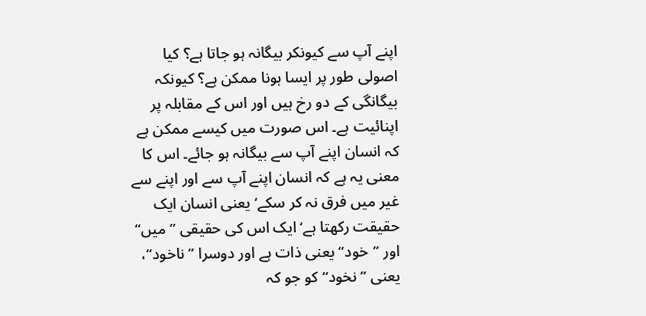اپنے آپ سے کیونکر بیگانہ ہو جاتا ہے؟ کیا اصولی طور پر ایسا ہونا ممکن ہے؟ کیونکہ بیگانگی کے دو رخ ہیں اور اس کے مقابلہ پر اپنائیت ہے۔ اس صورت میں کیسے ممکن ہے کہ انسان اپنے آپ سے بیگانہ ہو جائے۔ اس کا معنی یہ ہے کہ انسان اپنے آپ سے اور اپنے سے غیر میں فرق نہ کر سکے‘ یعنی انسان ایک حقیقت رکھتا ہے‘ ایک اس کی حقیقی ”میں“ اور ”خود“ یعنی ذات ہے اور دوسرا ”ناخود“، یعنی ”نخود“ کو جو کہ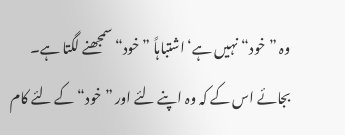وہ ”خود“ نہیں ہے‘ اشتباہاً ”خود“ سمجھنے لگتا ہے۔ بجائے اس کے کہ وہ اپنے لئے اور ”خود“ کے لئے کام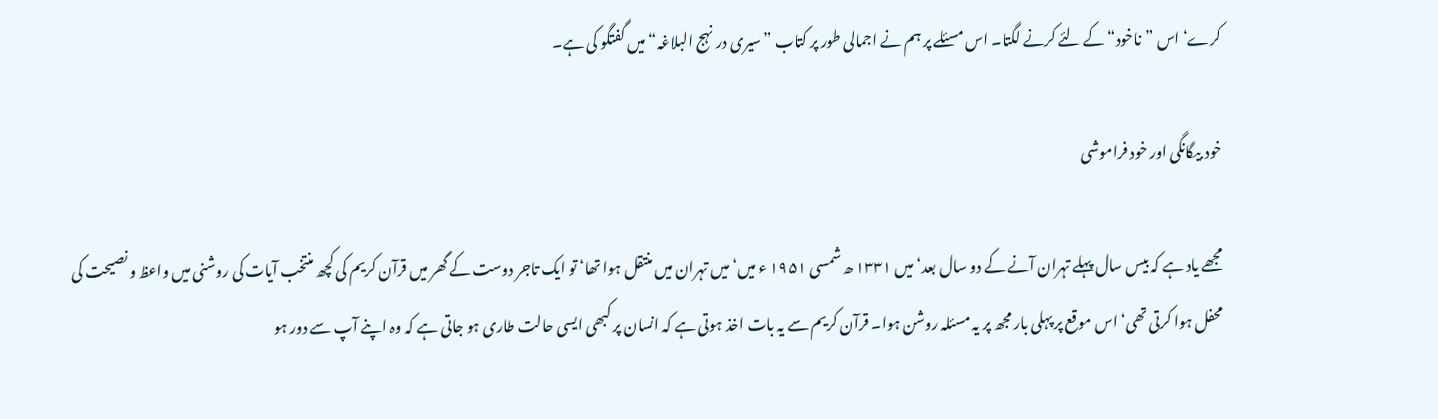کرے‘ اس ”ناخود“ کے لئے کرنے لگتا۔ اس مسئلے پر ہم نے اجمالی طور پر کتاب ”سیری در نہج البلاغہ“ میں گفتگو کی ہے۔

خود بیگانگی اور خود فراموشی

مجھے یاد ہے کہ بیس سال پہلے تہران آنے کے دو سال بعد‘ میں ۱۳۳۱ ھ شمسی ۱۹۵۱ ء میں‘ میں تہران میں منتقل ہوا تھا‘ تو ایک تاجر دوست کے گھر میں قرآن کریم کی کچھ منتخب آیات کی روشنی میں واعظ و نصیحت کی محفل ہوا کرتی تھی‘ اس موقع پر پہلی بار مجھ پر یہ مسئلہ روشن ہوا۔ قرآن کریم سے یہ بات اخذ ہوتی ہے کہ انسان پر کبھی ایسی حالت طاری ہو جاتی ہے کہ وہ اپنے آپ سے دور ہو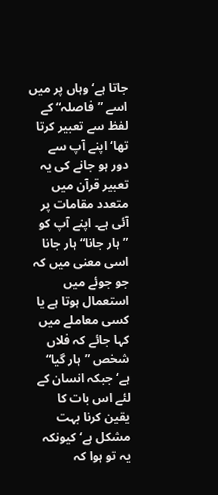جاتا ہے‘ وہاں پر میں اسے ”فاصلہ“ کے لفظ سے تعبیر کرتا تھا‘ اپنے آپ سے دور ہو جانے کی یہ تعبیر قرآن میں متعدد مقامات پر آئی ہے۔ اپنے آپ کو ”ہار جانا“ ہار جانا اسی معنی میں کہ جو جوئے میں استعمال ہوتا ہے یا کسی معاملے میں کہا جائے کہ فلاں شخص ”ہار گیا“ ہے‘ جبکہ انسان کے لئے اس بات کا یقین کرنا بہت مشکل ہے‘ کیونکہ یہ تو ہوا کہ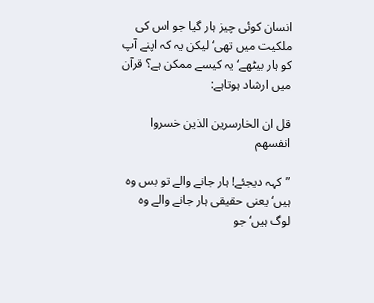انسان کوئی چیز ہار گیا جو اس کی ملکیت میں تھی‘ لیکن یہ کہ اپنے آپ کو ہار بیٹھے‘ یہ کیسے ممکن ہے؟ قرآن میں ارشاد ہوتاہے:

قل ان الخارسرین الذین خسروا انفسهم

”کہہ دیجئے! ہار جانے والے تو بس وہ ہیں‘ یعنی حقیقی ہار جانے والے وہ لوگ ہیں‘ جو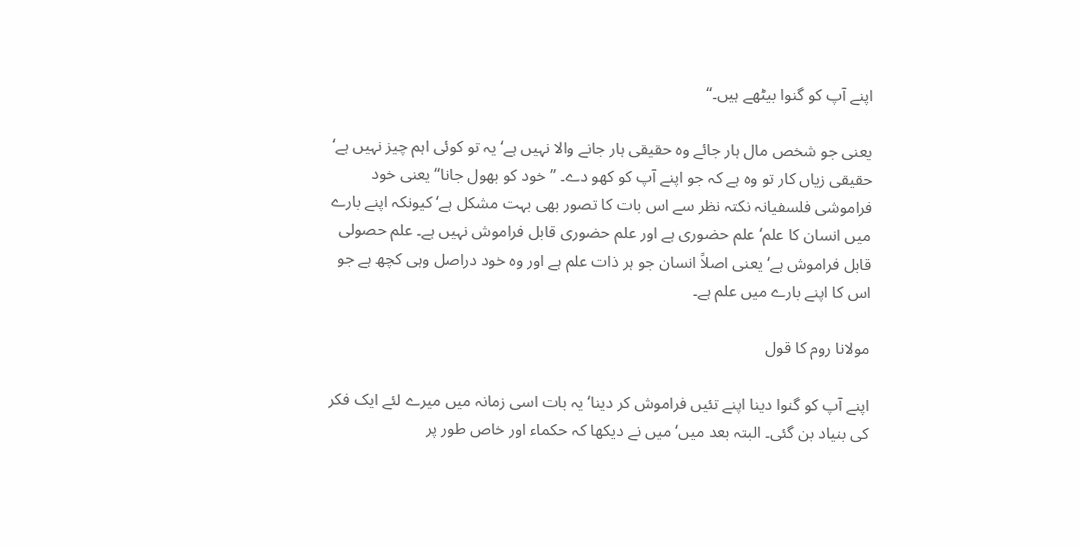اپنے آپ کو گنوا بیٹھے ہیں۔“

یعنی جو شخص مال ہار جائے وہ حقیقی ہار جانے والا نہیں ہے‘ یہ تو کوئی اہم چیز نہیں ہے‘ حقیقی زیاں کار تو وہ ہے کہ جو اپنے آپ کو کھو دے۔ ”خود کو بھول جانا“ یعنی خود فراموشی فلسفیانہ نکتہ نظر سے اس بات کا تصور بھی بہت مشکل ہے‘ کیونکہ اپنے بارے میں انسان کا علم‘ علم حضوری ہے اور علم حضوری قابل فراموش نہیں ہے۔ علم حصولی قابل فراموش ہے‘ یعنی اصلاً انسان جو ہر ذات علم ہے اور وہ خود دراصل وہی کچھ ہے جو اس کا اپنے بارے میں علم ہے۔

مولانا روم کا قول

اپنے آپ کو گنوا دینا اپنے تئیں فراموش کر دینا‘ یہ بات اسی زمانہ میں میرے لئے ایک فکر کی بنیاد بن گئی۔ البتہ بعد میں‘ میں نے دیکھا کہ حکماء اور خاص طور پر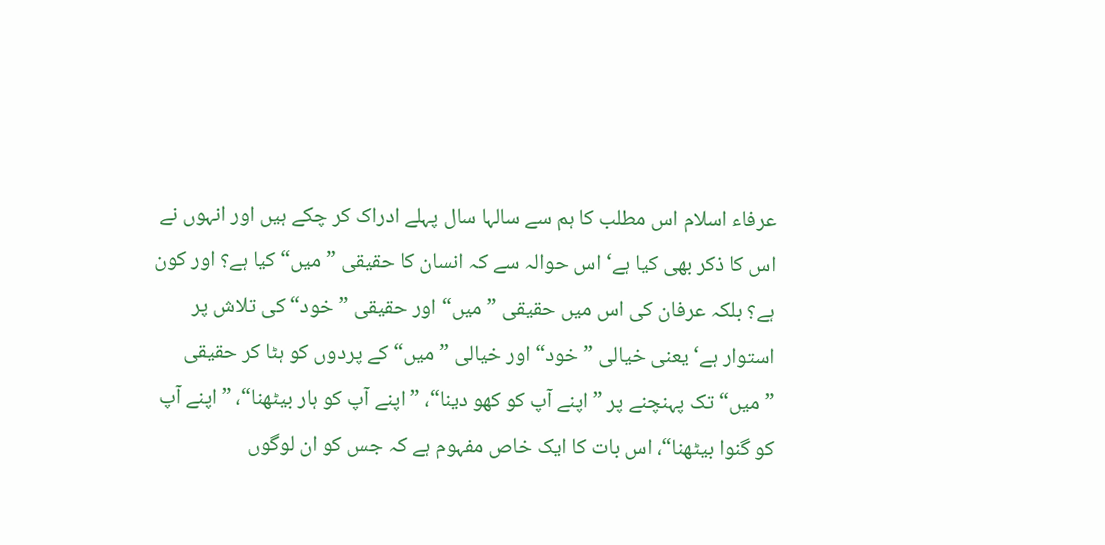عرفاء اسلام اس مطلب کا ہم سے سالہا سال پہلے ادراک کر چکے ہیں اور انہوں نے اس کا ذکر بھی کیا ہے‘ اس حوالہ سے کہ انسان کا حقیقی ”میں“ کیا ہے؟ اور کون ہے؟ بلکہ عرفان کی اس میں حقیقی ”میں“ اور حقیقی ”خود“ کی تلاش پر استوار ہے‘ یعنی خیالی ”خود“ اور خیالی ”میں“ کے پردوں کو ہٹا کر حقیقی ”میں“ تک پہنچنے پر ”اپنے آپ کو کھو دینا“، ”اپنے آپ کو ہار بیٹھنا“، ”اپنے آپ کو گنوا بیٹھنا“، اس بات کا ایک خاص مفہوم ہے کہ جس کو ان لوگوں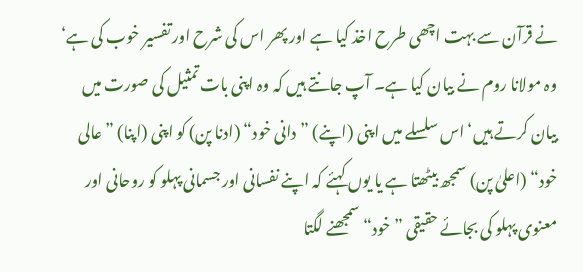نے قرآن سے بہت اچھی طرح اخذ کیا ہے اور پھر اس کی شرح اور تفسیر خوب کی ہے‘ وہ مولانا روم نے بیان کیا ہے۔ آپ جانتے ہیں کہ وہ اپنی بات تمثیل کی صورت میں بیان کرتے ہیں‘ اس سلسلے میں اپنی (اپنے) ”دانی خود“ (ادنا پن) کو اپنی (اپنا) ”عالی خود“ (اعلیٰ پن) سمجھ بیٹھتا ہے یا یوں کہئے کہ اپنے نفسانی اور جسمانی پہلو کو روحانی اور معنوی پہلو کی بجائے حقیقی ”خود“ سمجھنے لگتا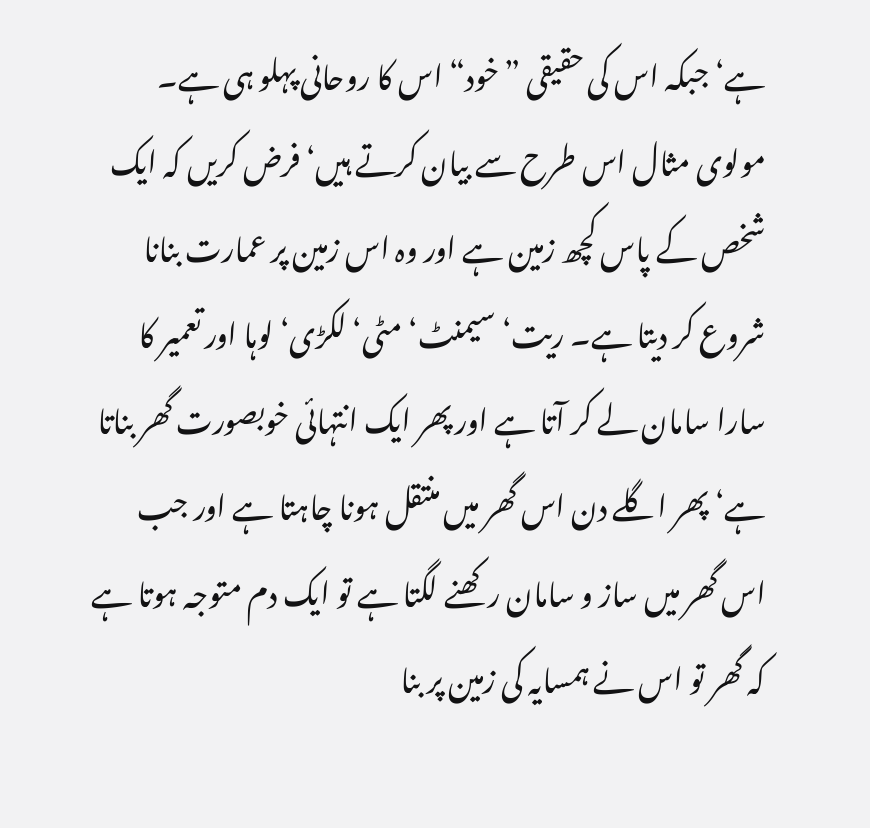ہے‘ جبکہ اس کی حقیقی ”خود“ اس کا روحانی پہلو ہی ہے۔ مولوی مثال اس طرح سے بیان کرتے ہیں‘ فرض کریں کہ ایک شخص کے پاس کچھ زمین ہے اور وہ اس زمین پر عمارت بنانا شروع کر دیتا ہے۔ ریت‘ سیمنٹ‘ مٹی‘ لکڑی‘ لوہا اور تعمیر کا سارا سامان لے کر آتا ہے اور پھر ایک انتہائی خوبصورت گھر بناتا ہے‘ پھر اگلے دن اس گھر میں منتقل ہونا چاہتا ہے اور جب اس گھر میں ساز و سامان رکھنے لگتا ہے تو ایک دم متوجہ ہوتا ہے کہ گھر تو اس نے ہمسایہ کی زمین پر بنا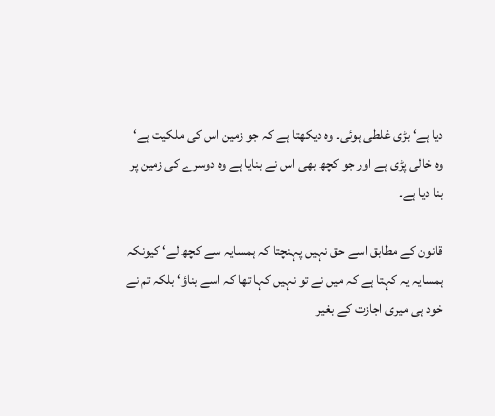دیا ہے‘ بڑی غلطی ہوئی۔ وہ دیکھتا ہے کہ جو زمین اس کی ملکیت ہے‘ وہ خالی پڑی ہے اور جو کچھ بھی اس نے بنایا ہے وہ دوسرے کی زمین پر بنا دیا ہے۔

قانون کے مطابق اسے حق نہیں پہنچتا کہ ہمسایہ سے کچھ لے‘ کیونکہ ہمسایہ یہ کہتا ہے کہ میں نے تو نہیں کہا تھا کہ اسے بناؤ‘ بلکہ تم نے خود ہی میری اجازت کے بغیر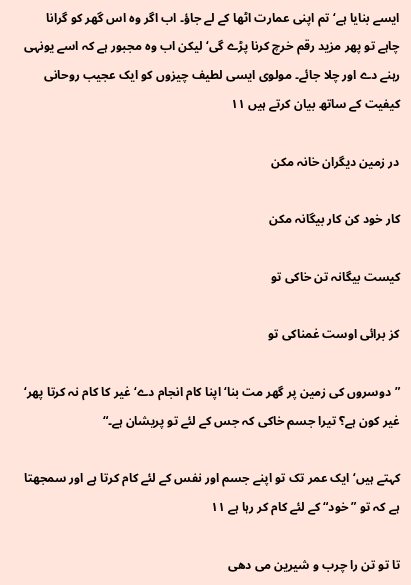ایسے بنایا ہے‘ تم اپنی عمارت اٹھا کے لے جاؤ۔ اب اگر وہ اس گھر کو گرانا چاہے تو پھر مزید رقم خرچ کرنا پڑے گی‘ لیکن اب وہ مجبور ہے کہ اسے یونہی رہنے دے اور چلا جائے۔ مولوی ایسی لطیف چیزوں کو ایک عجیب روحانی کیفیت کے ساتھ بیان کرتے ہیں ۱۱

در زمین دیگران خانہ مکن

کار خود کن کار بیگانہ مکن

کیست بیگانہ تن خاکی تو

کز برائی اوست غمناکی تو

”دوسروں کی زمین پر گھر مت بنا‘ اپنا کام انجام دے‘ غیر کا کام نہ کرتا پھر‘ غیر کون ہے؟ تیرا جسم خاکی کہ جس کے لئے تو پریشان ہے۔“

کہتے ہیں‘ ایک عمر تک تو اپنے جسم اور نفس کے لئے کام کرتا ہے اور سمجھتا ہے کہ تو ”خود“ کے لئے کام کر رہا ہے ۱۱

تا تو تن را چرب و شیرین می دھی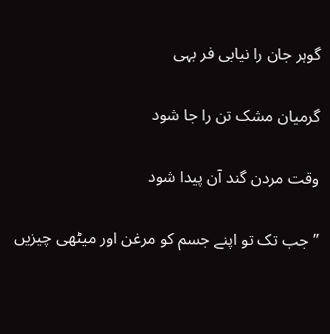گوہر جان را نیابی فر بہی

گرمیان مشک تن را جا شود

وقت مردن گند آن پیدا شود

”جب تک تو اپنے جسم کو مرغن اور میٹھی چیزیں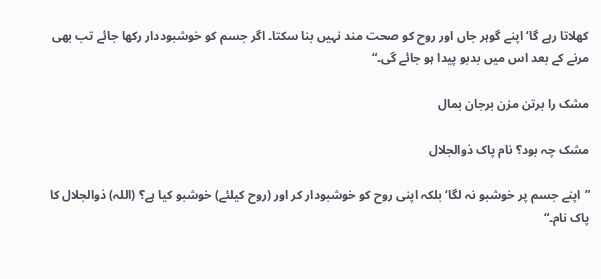کھلاتا رہے گا‘ اپنے گوہر جاں اور روح کو صحت مند نہیں بنا سکتا۔ اگر جسم کو خوشبوددار رکھا جائے تب بھی مرنے کے بعد اس میں بدبو پیدا ہو جائے گی۔“

مشک را برتن مزن برجان بمال

مشک چہ بود؟ نام پاک ذوالجلال

”اپنے جسم پر خوشبو نہ لگا‘ بلکہ اپنی روح کو خوشبودار کر اور (روح کیلئے) خوشبو کیا ہے؟ (اللہ) ذوالجلال کا پاک نام۔“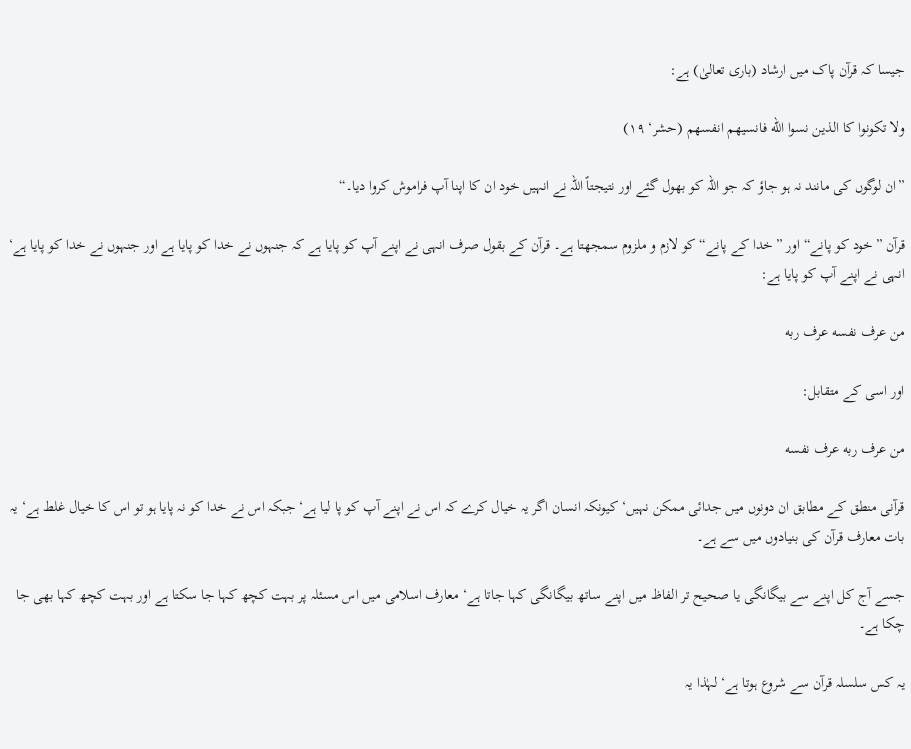جیسا کہ قرآن پاک میں ارشاد (باری تعالیٰ) ہے:

ولا تکونوا کا الذین نسوا الله فانسیهم انفسهم (حشر‘ ۱۹)

”ان لوگوں کی مانند نہ ہو جاؤ کہ جو اللہ کو بھول گئے اور نتیجتاً اللہ نے انہیں خود ان کا اپنا آپ فراموش کروا دیا۔“

قرآن ”خود کو پانے“ اور ”خدا کے پانے“ کو لازم و ملزوم سمجھتا ہے۔ قرآن کے بقول صرف انہی نے اپنے آپ کو پایا ہے کہ جنہوں نے خدا کو پایا ہے اور جنہوں نے خدا کو پایا ہے‘ انہی نے اپنے آپ کو پایا ہے:

من عرف نفسه عرف ربه

اور اسی کے متقابل:

من عرف ربه عرف نفسه

قرآنی منطق کے مطابق ان دونوں میں جدائی ممکن نہیں‘ کیونکہ انسان اگر یہ خیال کرے کہ اس نے اپنے آپ کو پا لیا ہے‘ جبکہ اس نے خدا کو نہ پایا ہو تو اس کا خیال غلط ہے‘ یہ بات معارف قرآن کی بنیادوں میں سے ہے۔

جسے آج کل اپنے سے بیگانگی یا صحیح تر الفاظ میں اپنے ساتھ بیگانگی کہا جاتا ہے‘ معارف اسلامی میں اس مسئلہ پر بہت کچھ کہا جا سکتا ہے اور بہت کچھ کہا بھی جا چکا ہے۔

یہ کس سلسلہ قرآن سے شروع ہوتا ہے‘ لہٰذا یہ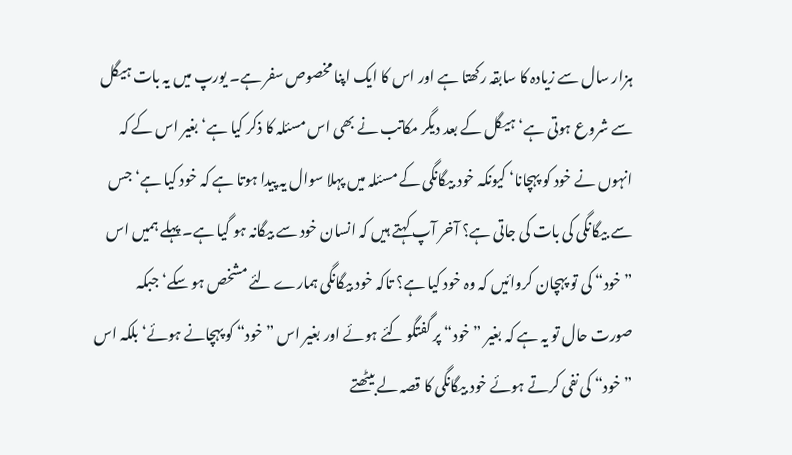ہزار سال سے زیادہ کا سابقہ رکھتا ہے اور اس کا ایک اپنا مخصوص سفر ہے۔ یورپ میں یہ بات ہیگل سے شروع ہوتی ہے‘ ہیگل کے بعد دیگر مکاتب نے بھی اس مسئلہ کا ذکر کیا ہے‘ بغیر اس کے کہ انہوں نے خود کو پہچانا‘ کیونکہ خود بیگانگی کے مسئلہ میں پہلا سوال یہ پیدا ہوتا ہے کہ خود کیا ہے‘ جس سے بیگانگی کی بات کی جاتی ہے؟ آخر آپ کہتے ہیں کہ انسان خود سے بیگانہ ہو گیا ہے۔ پہلے ہمیں اس ”خود“ کی تو پہچان کروائیں کہ وہ خود کیا ہے؟ تاکہ خود بیگانگی ہمارے لئے مشخص ہو سکے‘ جبکہ صورت حال تو یہ ہے کہ بغیر ”خود“ پر گفتگو کئے ہوئے اور بغیر اس ”خود“ کو پہچانے ہوئے‘ بلکہ اس ”خود“ کی نفی کرتے ہوئے خود بیگانگی کا قصہ لے بیٹھتے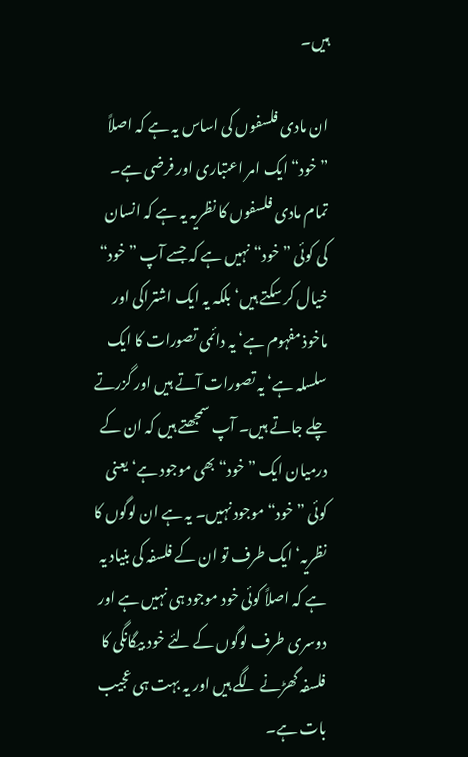ہیں۔

ان مادی فلسفوں کی اساس یہ ہے کہ اصلاً ”خود“ ایک امر اعتباری اور فرضی ہے۔ تمام مادی فلسفوں کا نظریہ یہ ہے کہ انسان کی کوئی ”خود“ نہیں ہے کہ جسے آپ ”خود“ خیال کر سکتے ہیں‘ بلکہ یہ ایک اشتراکی اور ماخوذ مفہوم ہے‘ یہ دائمی تصورات کا ایک سلسلہ ہے‘ یہ تصورات آتے ہیں اور گزرتے چلے جاتے ہیں۔ آپ سمجھتے ہیں کہ ان کے درمیان ایک ”خود“ بھی موجود ہے‘ یعنی کوئی ”خود“ موجود نہیں۔ یہ ہے ان لوگوں کا نظریہ‘ ایک طرف تو ان کے فلسفہ کی بنیاد یہ ہے کہ اصلاً کوئی خود موجود ہی نہیں ہے اور دوسری طرف لوگوں کے لئے خود بیگانگی کا فلسفہ گھڑنے لگے ہیں اور یہ بہت ہی عجیب بات ہے۔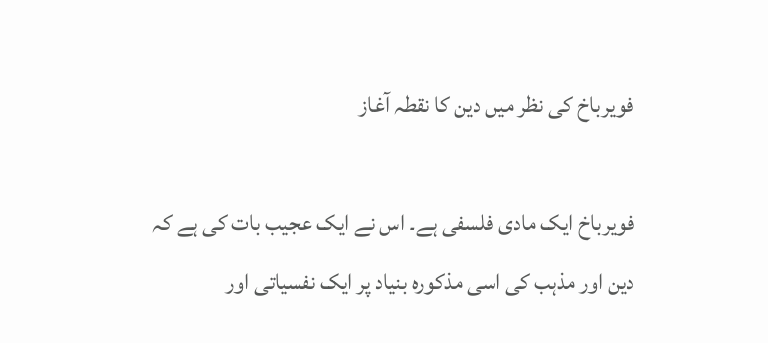فویرباخ کی نظر میں دین کا نقطہ آغاز

فویرباخ ایک مادی فلسفی ہے۔ اس نے ایک عجیب بات کی ہے کہ دین اور مذہب کی اسی مذکورہ بنیاد پر ایک نفسیاتی اور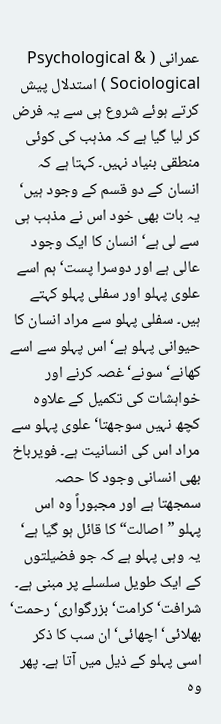عمرانی ( Psychological & Sociological ) استدلال پیش کرتے ہوئے شروع ہی سے یہ فرض کر لیا گیا ہے کہ مذہب کی کوئی منطقی بنیاد نہیں۔ کہتا ہے کہ انسان کے دو قسم کے وجود ہیں‘ یہ بات بھی خود اس نے مذہب ہی سے لی ہے‘ انسان کا ایک وجود عالی ہے اور دوسرا پست‘ ہم اسے علوی پہلو اور سفلی پہلو کہتے ہیں۔ سفلی پہلو سے مراد انسان کا حیوانی پہلو ہے‘ اس پہلو سے اسے کھانے‘ سونے‘ غصہ کرنے اور خواہشات کی تکمیل کے علاوہ کچھ نہیں سوجھتا‘ علوی پہلو سے مراد اس کی انسانیت ہے۔ فویرباخ بھی انسانی وجود کا حصہ سمجھتا ہے اور مجبوراً وہ اس پہلو ”اصالت“ کا قائل ہو گیا ہے‘ یہ وہی پہلو ہے کہ جو فضیلتوں کے ایک طویل سلسلے پر مبنی ہے۔ شرافت‘ کرامت‘ بزرگواری‘ رحمت‘ بھلائی‘ اچھائی‘ ان سب کا ذکر اسی پہلو کے ذیل میں آتا ہے۔ پھر وہ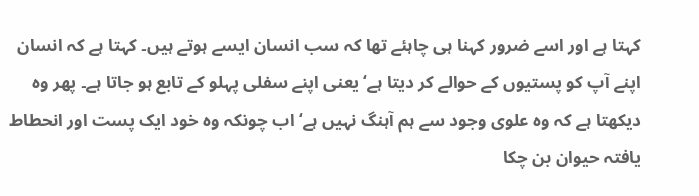کہتا ہے اور اسے ضرور کہنا ہی چاہئے تھا کہ سب انسان ایسے ہوتے ہیں۔ کہتا ہے کہ انسان اپنے آپ کو پستیوں کے حوالے کر دیتا ہے‘ یعنی اپنے سفلی پہلو کے تابع ہو جاتا ہے۔ پھر وہ دیکھتا ہے کہ وہ علوی وجود سے ہم آہنگ نہیں ہے‘ اب چونکہ وہ خود ایک پست اور انحطاط یافتہ حیوان بن چکا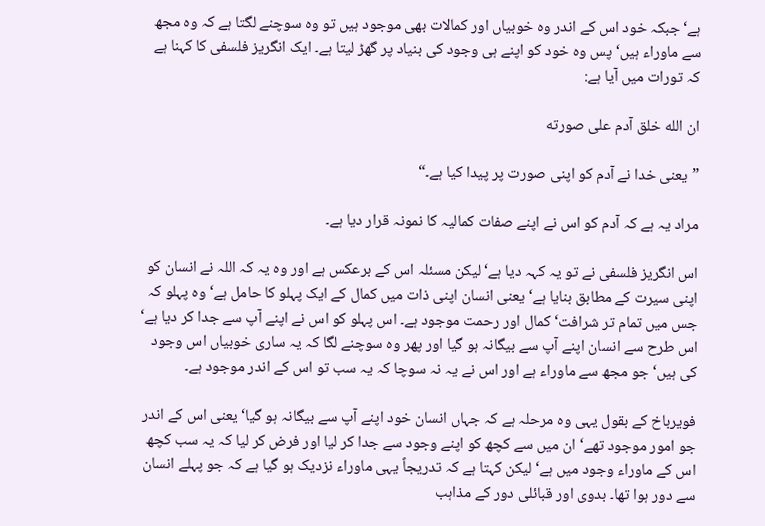ہے‘ جبکہ خود اس کے اندر وہ خوبیاں اور کمالات بھی موجود ہیں تو وہ سوچنے لگتا ہے کہ وہ مجھ سے ماوراء ہیں‘ پس وہ خود کو اپنے ہی وجود کی بنیاد پر گھڑ لیتا ہے۔ ایک انگریز فلسفی کا کہنا ہے کہ تورات میں آیا ہے:

ان الله خلق آدم علی صورته

”یعنی خدا نے آدم کو اپنی صورت پر پیدا کیا ہے۔“

مراد یہ ہے کہ آدم کو اس نے اپنے صفات کمالیہ کا نمونہ قرار دیا ہے۔

اس انگریز فلسفی نے تو یہ کہہ دیا ہے‘ لیکن مسئلہ اس کے برعکس ہے اور وہ یہ کہ اللہ نے انسان کو اپنی سیرت کے مطابق بنایا ہے‘ یعنی انسان اپنی ذات میں کمال کے ایک پہلو کا حامل ہے‘ وہ پہلو کہ جس میں تمام تر شرافت‘ کمال اور رحمت موجود ہے۔ اس پہلو کو اس نے اپنے آپ سے جدا کر دیا ہے‘ اس طرح سے انسان اپنے آپ سے بیگانہ ہو گیا اور پھر وہ سوچنے لگا کہ یہ ساری خوبیاں اس وجود کی ہیں‘ جو مجھ سے ماوراء ہے اور اس نے یہ نہ سوچا کہ یہ سب تو اس کے اندر موجود ہے۔

فویرباخ کے بقول یہی وہ مرحلہ ہے کہ جہاں انسان خود اپنے آپ سے بیگانہ ہو گیا‘ یعنی اس کے اندر جو امور موجود تھے‘ ان میں سے کچھ کو اپنے وجود سے جدا کر لیا اور فرض کر لیا کہ یہ سب کچھ اس کے ماوراء وجود میں ہے‘ لیکن کہتا ہے کہ تدریجاً یہی ماوراء نزدیک ہو گیا ہے کہ جو پہلے انسان سے دور ہوا تھا۔ بدوی اور قبائلی دور کے مذاہب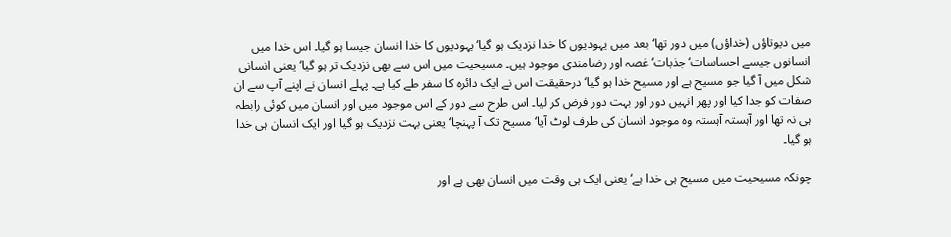میں دیوتاؤں (خداؤں) میں دور تھا‘ بعد میں یہودیوں کا خدا نزدیک ہو گیا‘ یہودیوں کا خدا انسان جیسا ہو گیا۔ اس خدا میں انسانوں جیسے احساسات‘ جذبات‘ غصہ اور رضامندی موجود ہیں۔ مسیحیت میں اس سے بھی نزدیک تر ہو گیا‘ یعنی انسانی شکل میں آ گیا جو مسیح ہے اور مسیح خدا ہو گیا‘ درحقیقت اس نے ایک دائرہ کا سفر طے کیا ہے۔ پہلے انسان نے اپنے آپ سے ان صفات کو جدا کیا اور پھر انہیں دور اور بہت دور فرض کر لیا۔ اس طرح سے دور کے اس موجود میں اور انسان میں کوئی رابطہ ہی نہ تھا اور آہستہ آہستہ وہ موجود انسان کی طرف لوٹ آیا‘ مسیح تک آ پہنچا‘ یعنی بہت نزدیک ہو گیا اور ایک انسان ہی خدا ہو گیا۔

چونکہ مسیحیت میں مسیح ہی خدا ہے‘ یعنی ایک ہی وقت میں انسان بھی ہے اور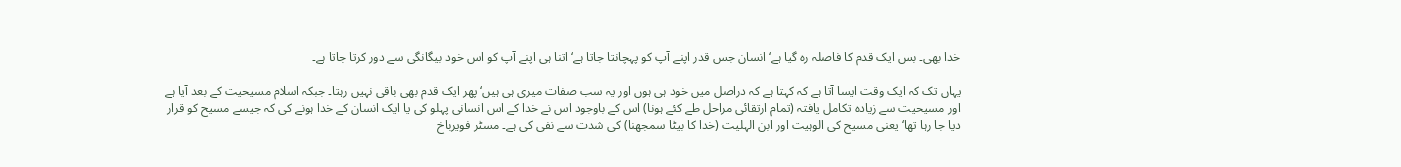خدا بھی۔ بس ایک قدم کا فاصلہ رہ گیا ہے‘ انسان جس قدر اپنے آپ کو پہچانتا جاتا ہے‘ اتنا ہی اپنے آپ کو اس خود بیگانگی سے دور کرتا جاتا ہے۔

یہاں تک کہ ایک وقت ایسا آتا ہے کہ کہتا ہے کہ دراصل میں خود ہی ہوں اور یہ سب صفات میری ہی ہیں‘ پھر ایک قدم بھی باقی نہیں رہتا۔ جبکہ اسلام مسیحیت کے بعد آیا ہے اور مسیحیت سے زیادہ تکامل یافتہ (تمام ارتقائی مراحل طے کئے ہونا) اس کے باوجود اس نے خدا کے اس انسانی پہلو کی یا ایک انسان کے خدا ہونے کی کہ جیسے مسیح کو قرار دیا جا رہا تھا‘ یعنی مسیح کی الوہیت اور ابن الہلیت (خدا کا بیٹا سمجھنا) کی شدت سے نفی کی ہے۔ مسٹر فویرباخ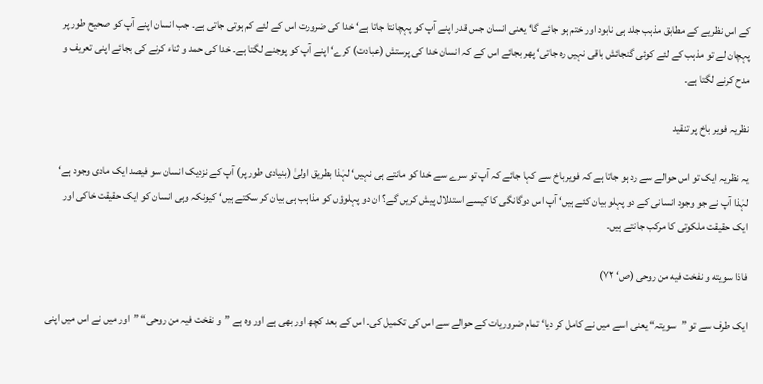کے اس نظریے کے مطابق مذہب جلد ہی نابود اور ختم ہو جائے گا‘ یعنی انسان جس قدر اپنے آپ کو پہچانتا جاتا ہے‘ خدا کی ضرورت اس کے لئے کم ہوتی جاتی ہے۔ جب انسان اپنے آپ کو صحیح طور پر پہچان لے تو مذہب کے لئے کوئی گنجائش باقی نہیں رہ جاتی‘ پھر بجائے اس کے کہ انسان خدا کی پرستش (عبادت) کرے‘ اپنے آپ کو پوجنے لگتا ہے۔ خدا کی حمد و ثناء کرنے کی بجائے اپنی تعریف و مدح کرنے لگتا ہے۔

نظریہ فویر باخ پر تنقید

یہ نظریہ ایک تو اس حوالے سے رد ہو جاتا ہے کہ فویرباخ سے کہا جائے کہ آپ تو سرے سے خدا کو مانتے ہی نہیں‘ لہٰذا بطریق اولیٰ (بنیادی طور پر) آپ کے نزدیک انسان سو فیصد ایک مادی وجود ہے‘ لہٰذا آپ نے جو وجود انسانی کے دو پہلو بیان کئے ہیں‘ آپ اس دوگانگی کا کیسے استدلال پیش کریں گے؟ ان دو پہلوؤں کو مذاہب ہی بیان کر سکتے ہیں‘ کیونکہ وہی انسان کو ایک حقیقت خاکی اور ایک حقیقت ملکوتی کا مرکب جانتے ہیں۔

فاذا سویته و نفخت فیه من روحی (ص‘ ۷۲)

ایک طرف سے تو ”سویتہ“ یعنی اسے میں نے کامل کر دیا‘ تمام ضروریات کے حوالے سے اس کی تکمیل کی۔ اس کے بعد کچھ اور بھی ہے اور وہ ہے ”و نفخت فیہ من روحی“ ”اور میں نے اس میں اپنی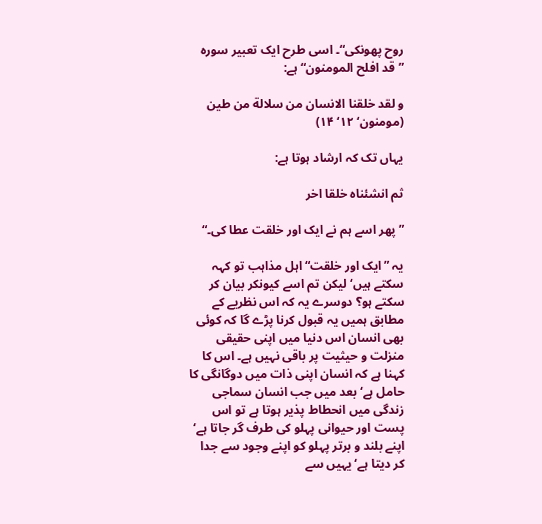روح پھونکی“۔ اسی طرح ایک تعبیر سورہ ”قد افلح المومنون“ ہے:

و لقد خلقنا الانسان من سلالة من طین (مومنون‘ ۱۲‘ ۱۴)

یہاں تک کہ ارشاد ہوتا ہے:

ثم انشئناه خلقا اخر

”پھر اسے ہم نے ایک اور خلقت عطا کی۔“

یہ ”ایک اور خلقت“ اہل مذاہب تو کہہ سکتے ہیں‘ لیکن تم اسے کیونکر بیان کر سکتے ہو؟ دوسرے یہ کہ اس نظریے کے مطابق ہمیں یہ قبول کرنا پڑے گا کہ کوئی بھی انسان اس دنیا میں اپنی حقیقی منزلت و حیثیت پر باقی نہیں ہے۔ اس کا کہنا ہے کہ انسان اپنی ذات میں دوگانگی کا حامل ہے‘ بعد میں جب انسان سماجی زندگی میں انحطاط پذیر ہوتا ہے تو اس پست اور حیوانی پہلو کی طرف گر جاتا ہے‘ اپنے بلند و برتر پہلو کو اپنے وجود سے جدا کر دیتا ہے‘ یہیں سے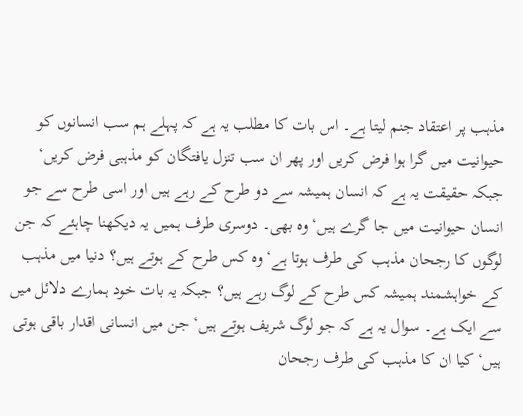مذہب پر اعتقاد جنم لیتا ہے۔ اس بات کا مطلب یہ ہے کہ پہلے ہم سب انسانوں کو حیوانیت میں گرا ہوا فرض کریں اور پھر ان سب تنزل یافتگان کو مذہبی فرض کریں‘ جبکہ حقیقت یہ ہے کہ انسان ہمیشہ سے دو طرح کے رہے ہیں اور اسی طرح سے جو انسان حیوانیت میں جا گرے ہیں‘ وہ بھی۔ دوسری طرف ہمیں یہ دیکھنا چاہئے کہ جن لوگوں کا رجحان مذہب کی طرف ہوتا ہے‘ وہ کس طرح کے ہوتے ہیں؟ دنیا میں مذہب کے خواہشمند ہمیشہ کس طرح کے لوگ رہے ہیں؟ جبکہ یہ بات خود ہمارے دلائل میں سے ایک ہے۔ سوال یہ ہے کہ جو لوگ شریف ہوتے ہیں‘ جن میں انسانی اقدار باقی ہوتی ہیں‘ کیا ان کا مذہب کی طرف رجحان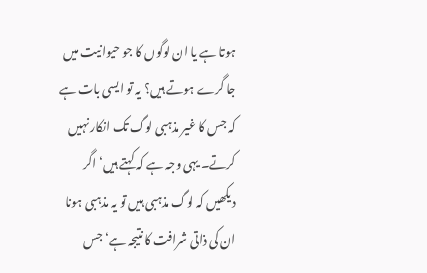ہوتا ہے یا ان لوگوں کا جو حیوانیت میں جا گرے ہوتے ہیں؟ یہ تو ایسی بات ہے کہ جس کا غیر مذہبی لوگ تک انکار نہیں کرتے۔ یہی وجہ ہے کہ کہتے ہیں‘ اگر دیکھیں کہ لوگ مذہبی ہیں تو یہ مذہبی ہونا ان کی ذاتی شرافت کا نتیجہ ہے‘ جس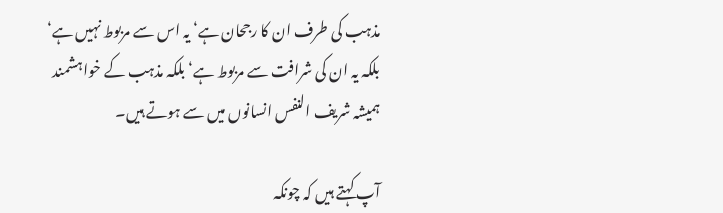مذہب کی طرف ان کا رجحان ہے‘ یہ اس سے مربوط نہیں ہے‘ بلکہ یہ ان کی شرافت سے مربوط ہے‘ بلکہ مذہب کے خواہشمند ہمیشہ شریف النفس انسانوں میں سے ہوتے ہیں۔

آپ کہتے ہیں کہ چونکہ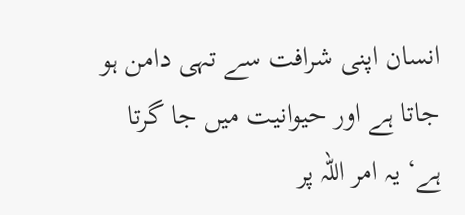انسان اپنی شرافت سے تہی دامن ہو جاتا ہے اور حیوانیت میں جا گرتا ہے‘ یہ امر اللہ پر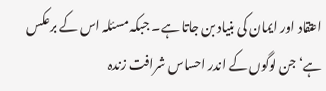اعتقاد اور ایمان کی بنیاد بن جاتا ہے۔ جبکہ مسئلہ اس کے برعکس ہے‘ جن لوگوں کے اندر احساس شرافت زندہ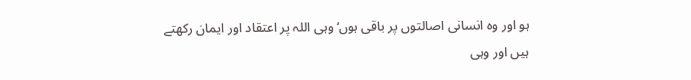ہو اور وہ انسانی اصالتوں پر باقی ہوں‘ وہی اللہ پر اعتقاد اور ایمان رکھتے ہیں اور وہی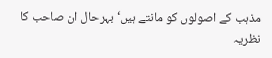مذہب کے اصولوں کو مانتے ہیں‘ بہرحال ان صاحب کا نظریہ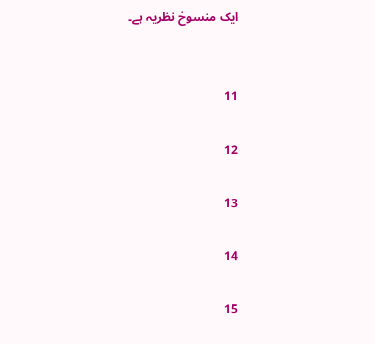ایک منسوخ نظریہ ہے۔


11

12

13

14

15